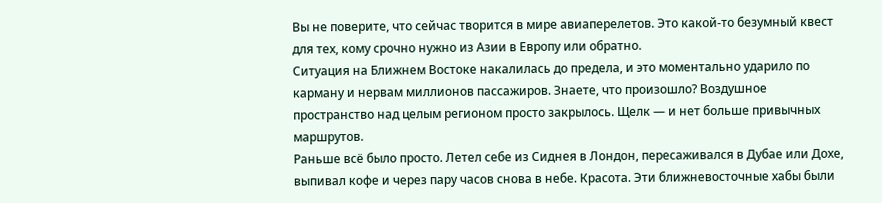Вы не поверите, что сейчас творится в мире авиаперелетов. Это какой-то безумный квест для тех, кому срочно нужно из Азии в Европу или обратно.
Ситуация на Ближнем Востоке накалилась до предела, и это моментально ударило по карману и нервам миллионов пассажиров. Знаете, что произошло? Воздушное пространство над целым регионом просто закрылось. Щелк — и нет больше привычных маршрутов.
Раньше всё было просто. Летел себе из Сиднея в Лондон, пересаживался в Дубае или Дохе, выпивал кофе и через пару часов снова в небе. Красота. Эти ближневосточные хабы были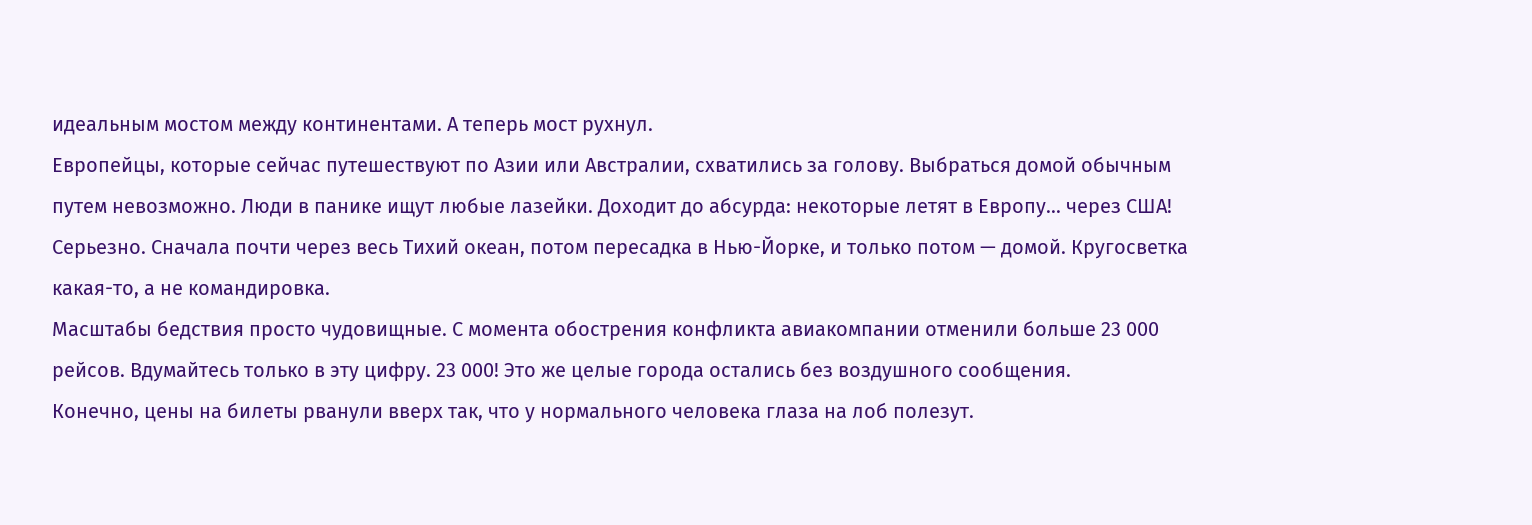идеальным мостом между континентами. А теперь мост рухнул.
Европейцы, которые сейчас путешествуют по Азии или Австралии, схватились за голову. Выбраться домой обычным путем невозможно. Люди в панике ищут любые лазейки. Доходит до абсурда: некоторые летят в Европу... через США! Серьезно. Сначала почти через весь Тихий океан, потом пересадка в Нью-Йорке, и только потом — домой. Кругосветка какая-то, а не командировка.
Масштабы бедствия просто чудовищные. С момента обострения конфликта авиакомпании отменили больше 23 000 рейсов. Вдумайтесь только в эту цифру. 23 000! Это же целые города остались без воздушного сообщения.
Конечно, цены на билеты рванули вверх так, что у нормального человека глаза на лоб полезут.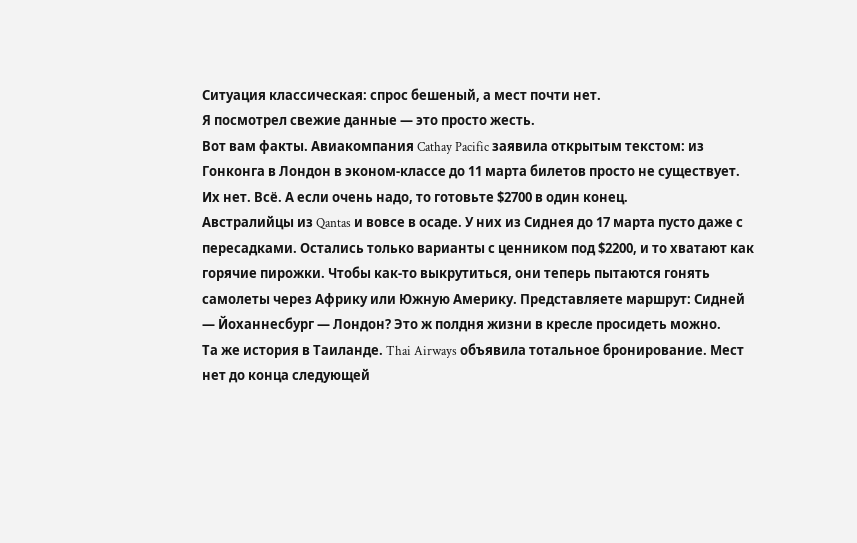Ситуация классическая: спрос бешеный, а мест почти нет.
Я посмотрел свежие данные — это просто жесть.
Вот вам факты. Авиакомпания Cathay Pacific заявила открытым текстом: из Гонконга в Лондон в эконом-классе до 11 марта билетов просто не существует. Их нет. Всё. А если очень надо, то готовьте $2700 в один конец.
Австралийцы из Qantas и вовсе в осаде. У них из Сиднея до 17 марта пусто даже с пересадками. Остались только варианты с ценником под $2200, и то хватают как горячие пирожки. Чтобы как-то выкрутиться, они теперь пытаются гонять самолеты через Африку или Южную Америку. Представляете маршрут: Сидней — Йоханнесбург — Лондон? Это ж полдня жизни в кресле просидеть можно.
Та же история в Таиланде. Thai Airways объявила тотальное бронирование. Мест нет до конца следующей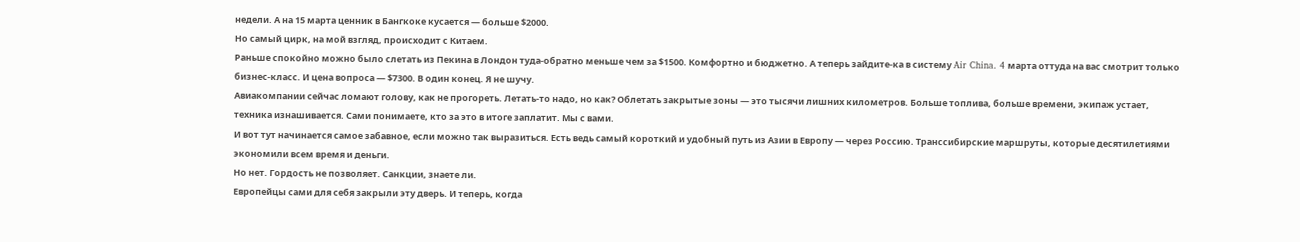недели. А на 15 марта ценник в Бангкоке кусается — больше $2000.
Но самый цирк, на мой взгляд, происходит с Китаем.
Раньше спокойно можно было слетать из Пекина в Лондон туда-обратно меньше чем за $1500. Комфортно и бюджетно. А теперь зайдите-ка в систему Air China. 4 марта оттуда на вас смотрит только бизнес-класс. И цена вопроса — $7300. В один конец. Я не шучу.
Авиакомпании сейчас ломают голову, как не прогореть. Летать-то надо, но как? Облетать закрытые зоны — это тысячи лишних километров. Больше топлива, больше времени, экипаж устает, техника изнашивается. Сами понимаете, кто за это в итоге заплатит. Мы с вами.
И вот тут начинается самое забавное, если можно так выразиться. Есть ведь самый короткий и удобный путь из Азии в Европу — через Россию. Транссибирские маршруты, которые десятилетиями экономили всем время и деньги.
Но нет. Гордость не позволяет. Санкции, знаете ли.
Европейцы сами для себя закрыли эту дверь. И теперь, когда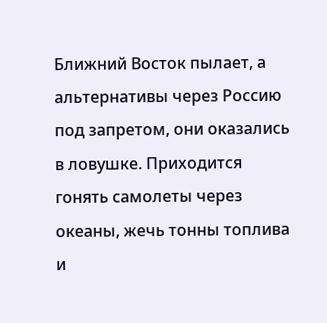Ближний Восток пылает, а альтернативы через Россию под запретом, они оказались в ловушке. Приходится гонять самолеты через океаны, жечь тонны топлива и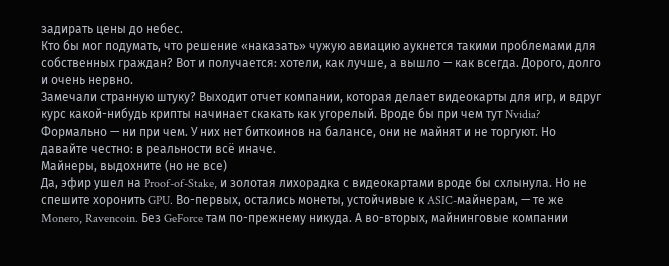задирать цены до небес.
Кто бы мог подумать, что решение «наказать» чужую авиацию аукнется такими проблемами для собственных граждан? Вот и получается: хотели, как лучше, а вышло — как всегда. Дорого, долго и очень нервно.
Замечали странную штуку? Выходит отчет компании, которая делает видеокарты для игр, и вдруг курс какой-нибудь крипты начинает скакать как угорелый. Вроде бы при чем тут Nvidia? Формально — ни при чем. У них нет биткоинов на балансе, они не майнят и не торгуют. Но давайте честно: в реальности всё иначе.
Майнеры, выдохните (но не все)
Да, эфир ушел на Proof-of-Stake, и золотая лихорадка с видеокартами вроде бы схлынула. Но не спешите хоронить GPU. Во-первых, остались монеты, устойчивые к ASIC-майнерам, — те же Monero, Ravencoin. Без GeForce там по-прежнему никуда. А во-вторых, майнинговые компании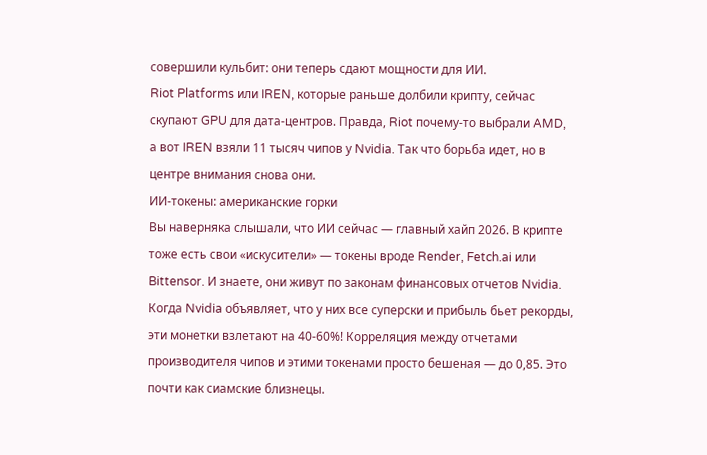совершили кульбит: они теперь сдают мощности для ИИ.
Riot Platforms или IREN, которые раньше долбили крипту, сейчас скупают GPU для дата-центров. Правда, Riot почему-то выбрали AMD, а вот IREN взяли 11 тысяч чипов у Nvidia. Так что борьба идет, но в центре внимания снова они.
ИИ-токены: американские горки
Вы наверняка слышали, что ИИ сейчас — главный хайп 2026. В крипте тоже есть свои «искусители» — токены вроде Render, Fetch.ai или Bittensor. И знаете, они живут по законам финансовых отчетов Nvidia.
Когда Nvidia объявляет, что у них все суперски и прибыль бьет рекорды, эти монетки взлетают на 40-60%! Корреляция между отчетами производителя чипов и этими токенами просто бешеная — до 0,85. Это почти как сиамские близнецы.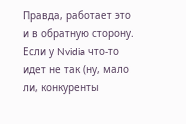Правда, работает это и в обратную сторону. Если у Nvidia что-то идет не так (ну, мало ли, конкуренты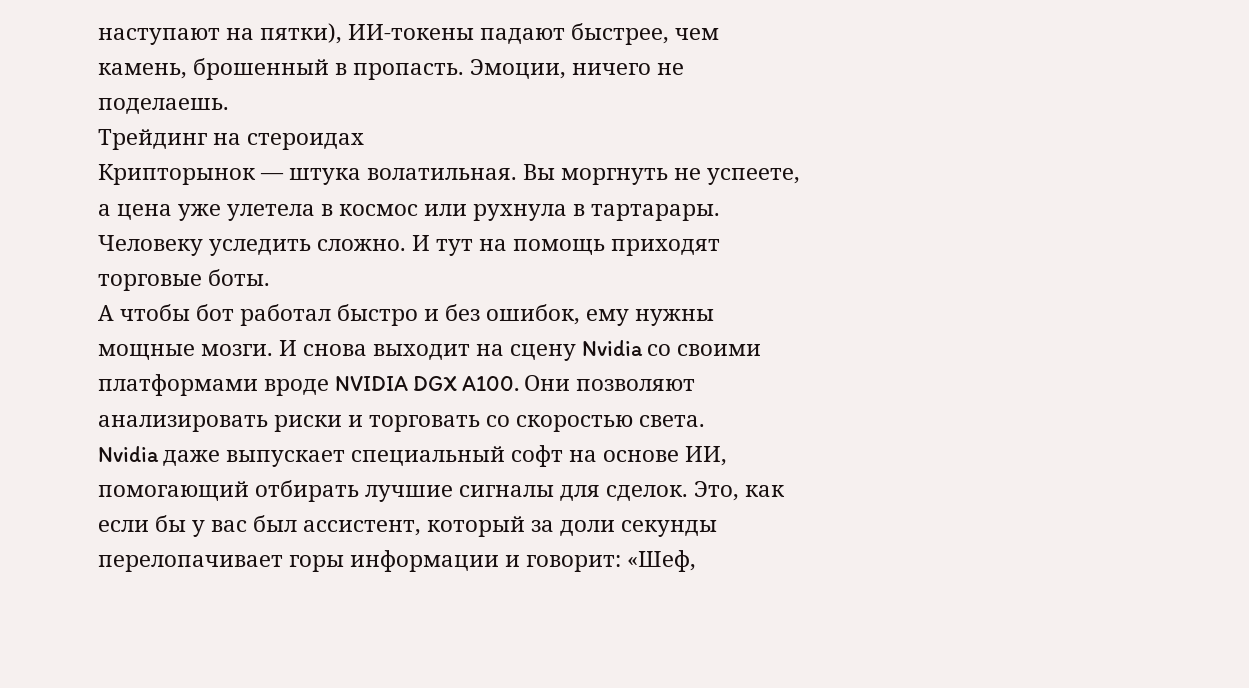наступают на пятки), ИИ-токены падают быстрее, чем камень, брошенный в пропасть. Эмоции, ничего не поделаешь.
Трейдинг на стероидах
Крипторынок — штука волатильная. Вы моргнуть не успеете, а цена уже улетела в космос или рухнула в тартарары. Человеку уследить сложно. И тут на помощь приходят торговые боты.
А чтобы бот работал быстро и без ошибок, ему нужны мощные мозги. И снова выходит на сцену Nvidia со своими платформами вроде NVIDIA DGX A100. Они позволяют анализировать риски и торговать со скоростью света.
Nvidia даже выпускает специальный софт на основе ИИ, помогающий отбирать лучшие сигналы для сделок. Это, как если бы у вас был ассистент, который за доли секунды перелопачивает горы информации и говорит: «Шеф,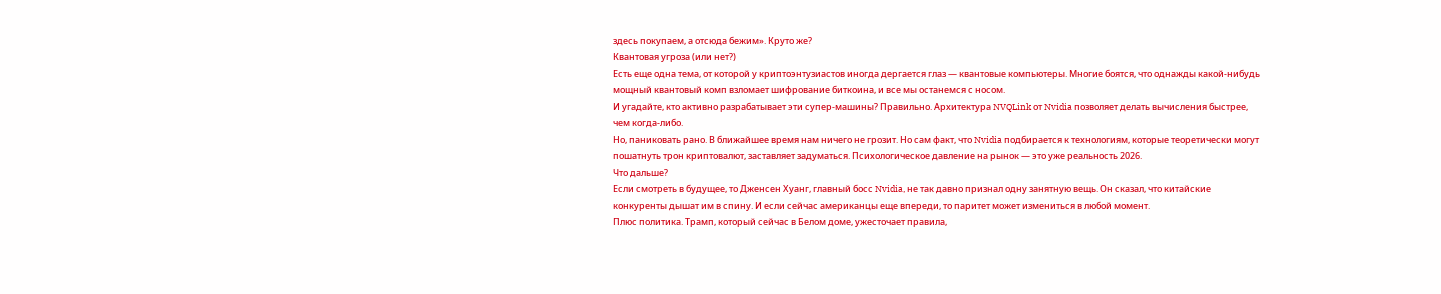здесь покупаем, а отсюда бежим». Круто же?
Квантовая угроза (или нет?)
Есть еще одна тема, от которой у криптоэнтузиастов иногда дергается глаз — квантовые компьютеры. Многие боятся, что однажды какой-нибудь мощный квантовый комп взломает шифрование биткоина, и все мы останемся с носом.
И угадайте, кто активно разрабатывает эти супер-машины? Правильно. Архитектура NVQLink от Nvidia позволяет делать вычисления быстрее, чем когда-либо.
Но, паниковать рано. В ближайшее время нам ничего не грозит. Но сам факт, что Nvidia подбирается к технологиям, которые теоретически могут пошатнуть трон криптовалют, заставляет задуматься. Психологическое давление на рынок — это уже реальность 2026.
Что дальше?
Если смотреть в будущее, то Дженсен Хуанг, главный босс Nvidia, не так давно признал одну занятную вещь. Он сказал, что китайские конкуренты дышат им в спину. И если сейчас американцы еще впереди, то паритет может измениться в любой момент.
Плюс политика. Трамп, который сейчас в Белом доме, ужесточает правила,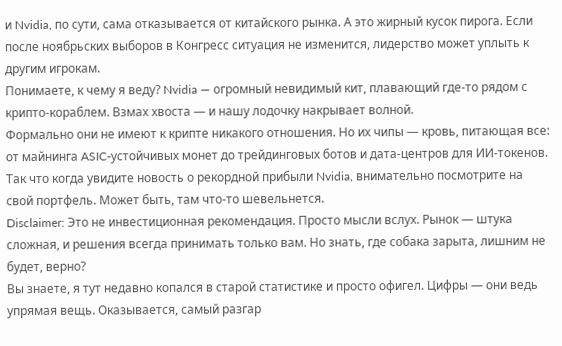и Nvidia, по сути, сама отказывается от китайского рынка. А это жирный кусок пирога. Если после ноябрьских выборов в Конгресс ситуация не изменится, лидерство может уплыть к другим игрокам.
Понимаете, к чему я веду? Nvidia — огромный невидимый кит, плавающий где-то рядом с крипто-кораблем. Взмах хвоста — и нашу лодочку накрывает волной.
Формально они не имеют к крипте никакого отношения. Но их чипы — кровь, питающая все: от майнинга ASIC-устойчивых монет до трейдинговых ботов и дата-центров для ИИ-токенов. Так что когда увидите новость о рекордной прибыли Nvidia, внимательно посмотрите на свой портфель. Может быть, там что-то шевельнется.
Disclaimer: Это не инвестиционная рекомендация. Просто мысли вслух. Рынок — штука сложная, и решения всегда принимать только вам. Но знать, где собака зарыта, лишним не будет, верно?
Вы знаете, я тут недавно копался в старой статистике и просто офигел. Цифры — они ведь упрямая вещь. Оказывается, самый разгар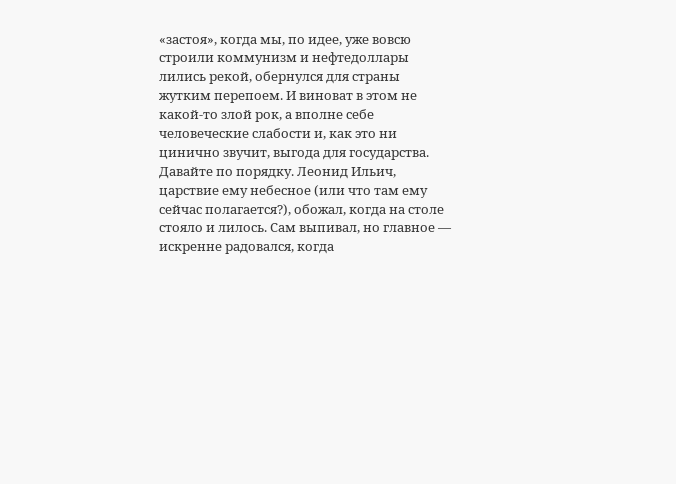«застоя», когда мы, по идее, уже вовсю строили коммунизм и нефтедоллары лились рекой, обернулся для страны жутким перепоем. И виноват в этом не какой-то злой рок, а вполне себе человеческие слабости и, как это ни цинично звучит, выгода для государства.
Давайте по порядку. Леонид Ильич, царствие ему небесное (или что там ему сейчас полагается?), обожал, когда на столе стояло и лилось. Сам выпивал, но главное — искренне радовался, когда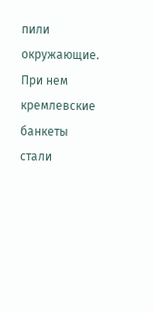пили окружающие. При нем кремлевские банкеты стали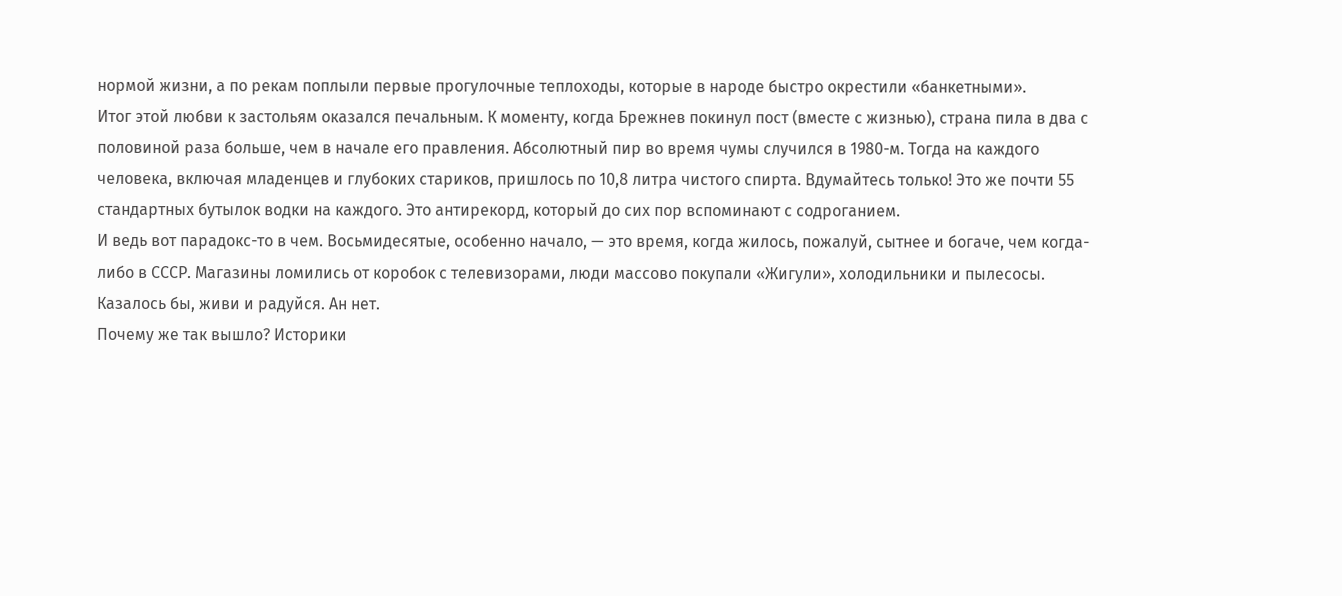нормой жизни, а по рекам поплыли первые прогулочные теплоходы, которые в народе быстро окрестили «банкетными».
Итог этой любви к застольям оказался печальным. К моменту, когда Брежнев покинул пост (вместе с жизнью), страна пила в два с половиной раза больше, чем в начале его правления. Абсолютный пир во время чумы случился в 1980-м. Тогда на каждого человека, включая младенцев и глубоких стариков, пришлось по 10,8 литра чистого спирта. Вдумайтесь только! Это же почти 55 стандартных бутылок водки на каждого. Это антирекорд, который до сих пор вспоминают с содроганием.
И ведь вот парадокс-то в чем. Восьмидесятые, особенно начало, — это время, когда жилось, пожалуй, сытнее и богаче, чем когда-либо в СССР. Магазины ломились от коробок с телевизорами, люди массово покупали «Жигули», холодильники и пылесосы. Казалось бы, живи и радуйся. Ан нет.
Почему же так вышло? Историки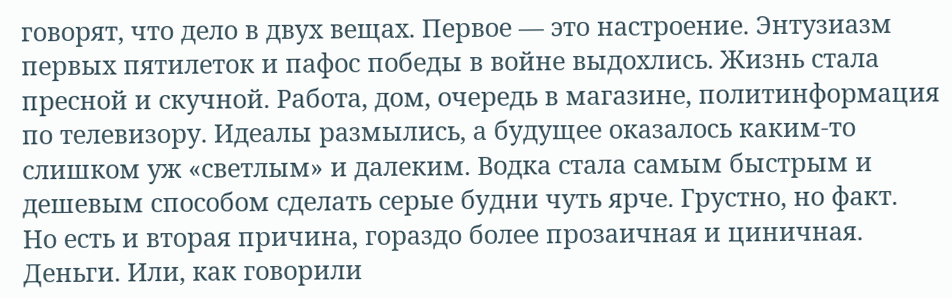говорят, что дело в двух вещах. Первое — это настроение. Энтузиазм первых пятилеток и пафос победы в войне выдохлись. Жизнь стала пресной и скучной. Работа, дом, очередь в магазине, политинформация по телевизору. Идеалы размылись, а будущее оказалось каким-то слишком уж «светлым» и далеким. Водка стала самым быстрым и дешевым способом сделать серые будни чуть ярче. Грустно, но факт.
Но есть и вторая причина, гораздо более прозаичная и циничная. Деньги. Или, как говорили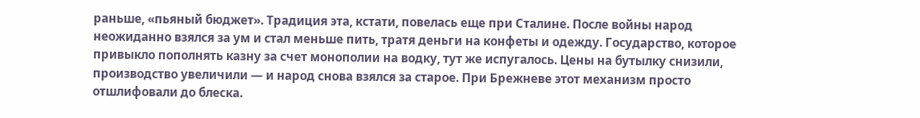раньше, «пьяный бюджет». Традиция эта, кстати, повелась еще при Сталине. После войны народ неожиданно взялся за ум и стал меньше пить, тратя деньги на конфеты и одежду. Государство, которое привыкло пополнять казну за счет монополии на водку, тут же испугалось. Цены на бутылку снизили, производство увеличили — и народ снова взялся за старое. При Брежневе этот механизм просто отшлифовали до блеска.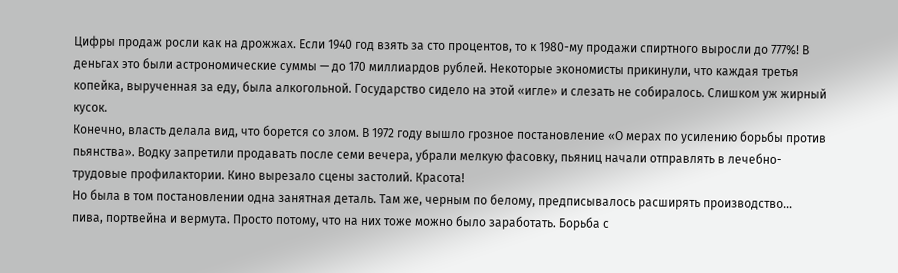Цифры продаж росли как на дрожжах. Если 1940 год взять за сто процентов, то к 1980-му продажи спиртного выросли до 777%! В деньгах это были астрономические суммы — до 170 миллиардов рублей. Некоторые экономисты прикинули, что каждая третья копейка, вырученная за еду, была алкогольной. Государство сидело на этой «игле» и слезать не собиралось. Слишком уж жирный кусок.
Конечно, власть делала вид, что борется со злом. В 1972 году вышло грозное постановление «О мерах по усилению борьбы против пьянства». Водку запретили продавать после семи вечера, убрали мелкую фасовку, пьяниц начали отправлять в лечебно-трудовые профилактории. Кино вырезало сцены застолий. Красота!
Но была в том постановлении одна занятная деталь. Там же, черным по белому, предписывалось расширять производство… пива, портвейна и вермута. Просто потому, что на них тоже можно было заработать. Борьба с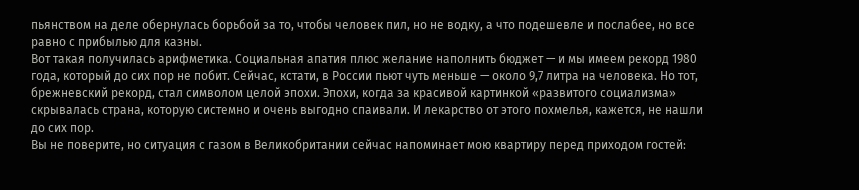пьянством на деле обернулась борьбой за то, чтобы человек пил, но не водку, а что подешевле и послабее, но все равно с прибылью для казны.
Вот такая получилась арифметика. Социальная апатия плюс желание наполнить бюджет — и мы имеем рекорд 1980 года, который до сих пор не побит. Сейчас, кстати, в России пьют чуть меньше — около 9,7 литра на человека. Но тот, брежневский рекорд, стал символом целой эпохи. Эпохи, когда за красивой картинкой «развитого социализма» скрывалась страна, которую системно и очень выгодно спаивали. И лекарство от этого похмелья, кажется, не нашли до сих пор.
Вы не поверите, но ситуация с газом в Великобритании сейчас напоминает мою квартиру перед приходом гостей: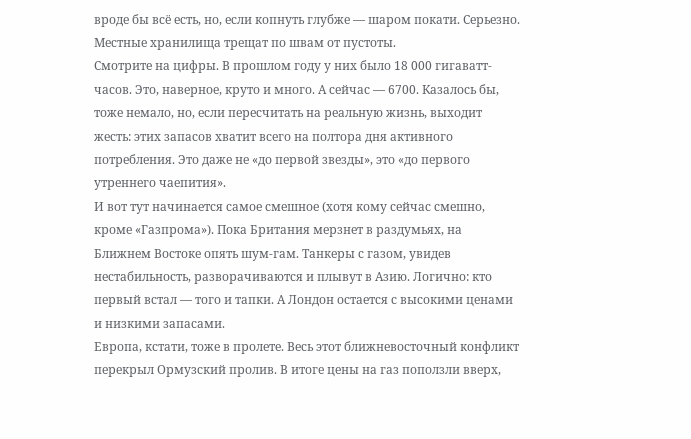вроде бы всё есть, но, если копнуть глубже — шаром покати. Серьезно. Местные хранилища трещат по швам от пустоты.
Смотрите на цифры. В прошлом году у них было 18 000 гигаватт-часов. Это, наверное, круто и много. А сейчас — 6700. Казалось бы, тоже немало, но, если пересчитать на реальную жизнь, выходит жесть: этих запасов хватит всего на полтора дня активного потребления. Это даже не «до первой звезды», это «до первого утреннего чаепития».
И вот тут начинается самое смешное (хотя кому сейчас смешно, кроме «Газпрома»). Пока Британия мерзнет в раздумьях, на Ближнем Востоке опять шум-гам. Танкеры с газом, увидев нестабильность, разворачиваются и плывут в Азию. Логично: кто первый встал — того и тапки. А Лондон остается с высокими ценами и низкими запасами.
Европа, кстати, тоже в пролете. Весь этот ближневосточный конфликт перекрыл Ормузский пролив. В итоге цены на газ поползли вверх,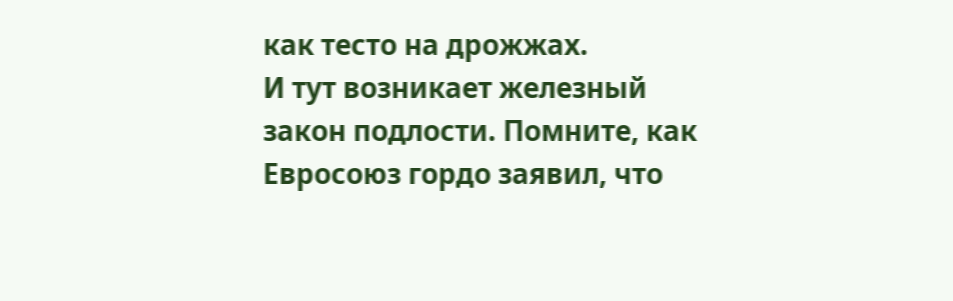как тесто на дрожжах.
И тут возникает железный закон подлости. Помните, как Евросоюз гордо заявил, что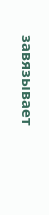завязывает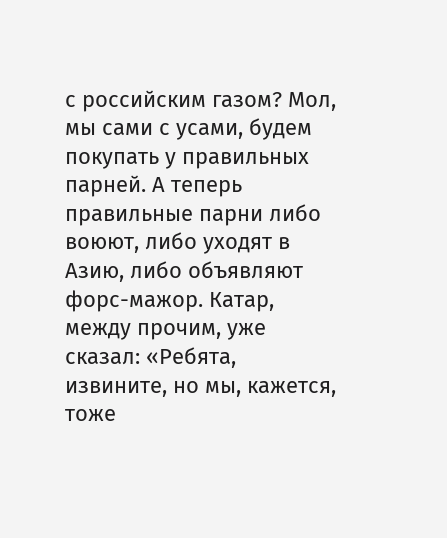с российским газом? Мол, мы сами с усами, будем покупать у правильных парней. А теперь правильные парни либо воюют, либо уходят в Азию, либо объявляют форс-мажор. Катар, между прочим, уже сказал: «Ребята, извините, но мы, кажется, тоже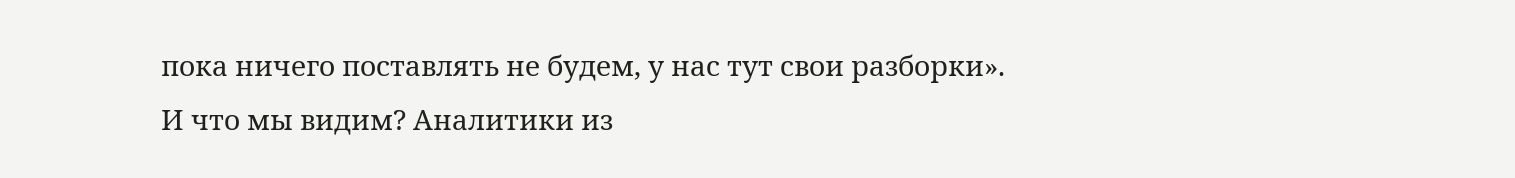пока ничего поставлять не будем, у нас тут свои разборки».
И что мы видим? Аналитики из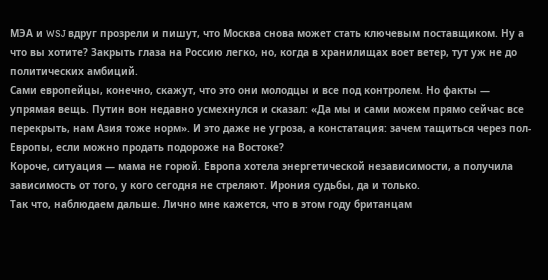МЭА и WSJ вдруг прозрели и пишут, что Москва снова может стать ключевым поставщиком. Ну а что вы хотите? Закрыть глаза на Россию легко, но, когда в хранилищах воет ветер, тут уж не до политических амбиций.
Сами европейцы, конечно, скажут, что это они молодцы и все под контролем. Но факты — упрямая вещь. Путин вон недавно усмехнулся и сказал: «Да мы и сами можем прямо сейчас все перекрыть, нам Азия тоже норм». И это даже не угроза, а констатация: зачем тащиться через пол-Европы, если можно продать подороже на Востоке?
Короче, ситуация — мама не горюй. Европа хотела энергетической независимости, а получила зависимость от того, у кого сегодня не стреляют. Ирония судьбы, да и только.
Так что, наблюдаем дальше. Лично мне кажется, что в этом году британцам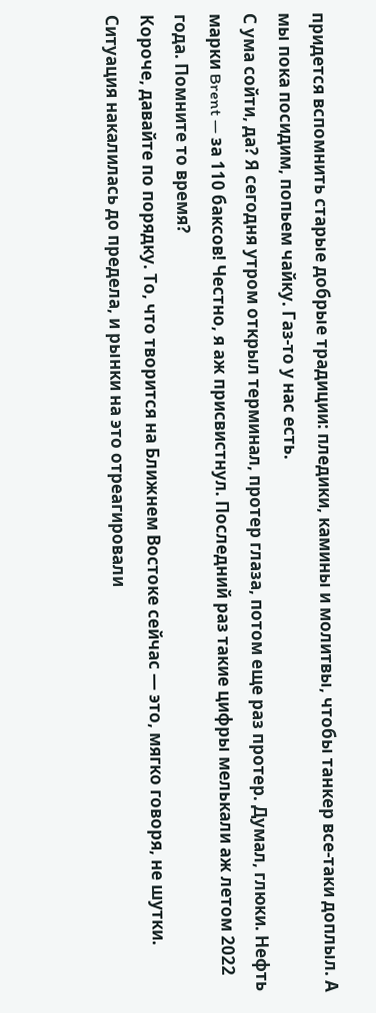придется вспомнить старые добрые традиции: пледики, камины и молитвы, чтобы танкер все-таки доплыл. А мы пока посидим, попьем чайку. Газ-то у нас есть.
С ума сойти, да? Я сегодня утром открыл терминал, протер глаза, потом еще раз протер. Думал, глюки. Нефть марки Brent — за 110 баксов! Честно, я аж присвистнул. Последний раз такие цифры мелькали аж летом 2022 года. Помните то время?
Короче, давайте по порядку. То, что творится на Ближнем Востоке сейчас — это, мягко говоря, не шутки. Ситуация накалилась до предела, и рынки на это отреагировали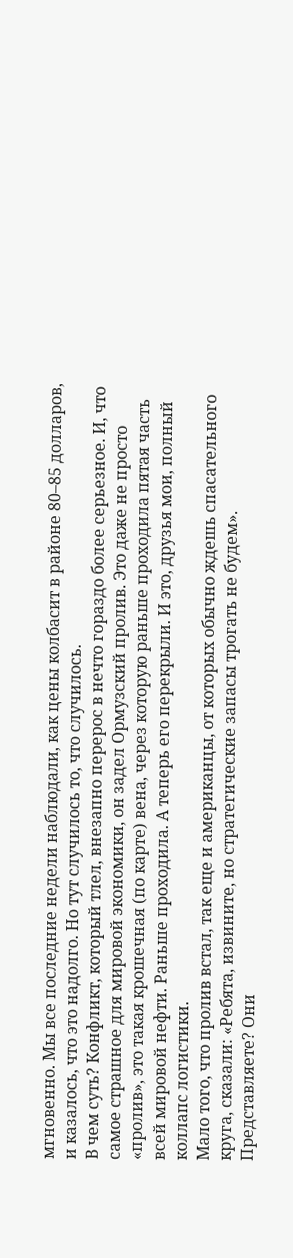мгновенно. Мы все последние недели наблюдали, как цены колбасит в районе 80–85 долларов, и казалось, что это надолго. Но тут случилось то, что случилось.
В чем суть? Конфликт, который тлел, внезапно перерос в нечто гораздо более серьезное. И, что самое страшное для мировой экономики, он задел Ормузский пролив. Это даже не просто «пролив», это такая крошечная (по карте) вена, через которую раньше проходила пятая часть всей мировой нефти. Раньше проходила. А теперь его перекрыли. И это, друзья мои, полный коллапс логистики.
Мало того, что пролив встал, так еще и американцы, от которых обычно ждешь спасательного круга, сказали: «Ребята, извините, но стратегические запасы трогать не будем». Представляете? Они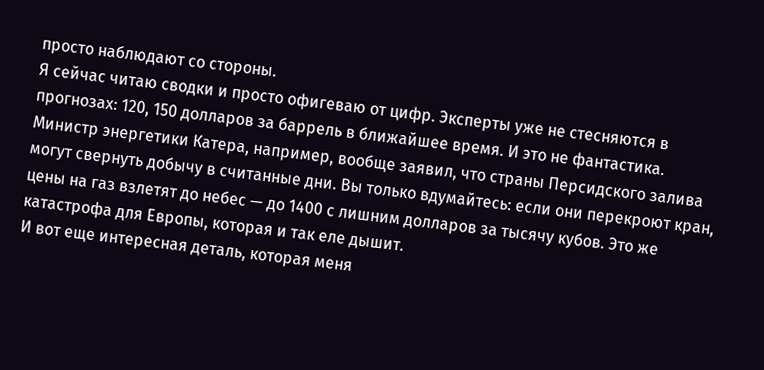просто наблюдают со стороны.
Я сейчас читаю сводки и просто офигеваю от цифр. Эксперты уже не стесняются в прогнозах: 120, 150 долларов за баррель в ближайшее время. И это не фантастика. Министр энергетики Катера, например, вообще заявил, что страны Персидского залива могут свернуть добычу в считанные дни. Вы только вдумайтесь: если они перекроют кран, цены на газ взлетят до небес — до 1400 с лишним долларов за тысячу кубов. Это же катастрофа для Европы, которая и так еле дышит.
И вот еще интересная деталь, которая меня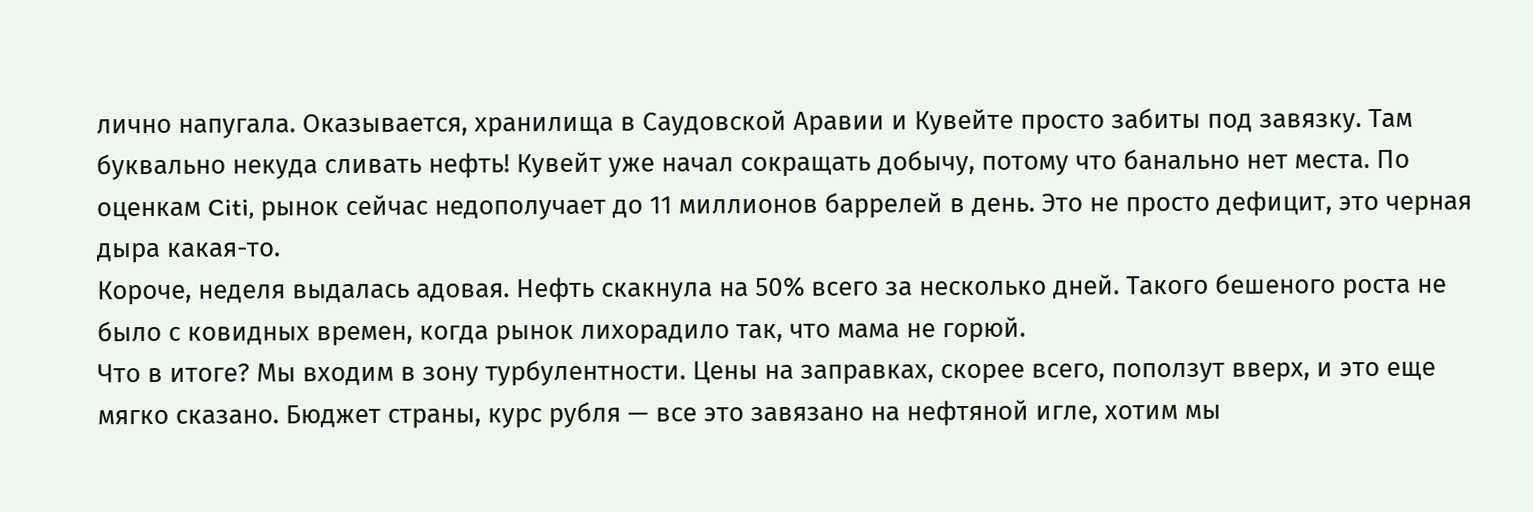лично напугала. Оказывается, хранилища в Саудовской Аравии и Кувейте просто забиты под завязку. Там буквально некуда сливать нефть! Кувейт уже начал сокращать добычу, потому что банально нет места. По оценкам Citi, рынок сейчас недополучает до 11 миллионов баррелей в день. Это не просто дефицит, это черная дыра какая-то.
Короче, неделя выдалась адовая. Нефть скакнула на 50% всего за несколько дней. Такого бешеного роста не было с ковидных времен, когда рынок лихорадило так, что мама не горюй.
Что в итоге? Мы входим в зону турбулентности. Цены на заправках, скорее всего, поползут вверх, и это еще мягко сказано. Бюджет страны, курс рубля — все это завязано на нефтяной игле, хотим мы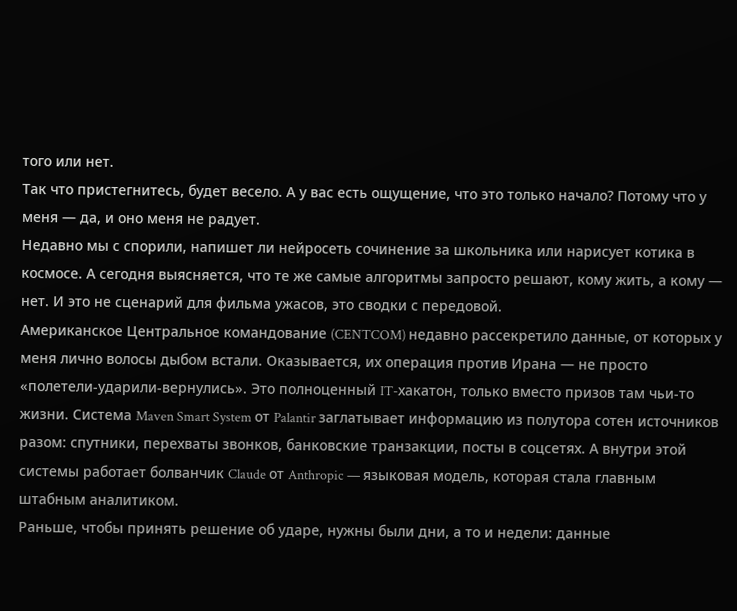того или нет.
Так что пристегнитесь, будет весело. А у вас есть ощущение, что это только начало? Потому что у меня — да, и оно меня не радует.
Недавно мы с спорили, напишет ли нейросеть сочинение за школьника или нарисует котика в космосе. А сегодня выясняется, что те же самые алгоритмы запросто решают, кому жить, а кому — нет. И это не сценарий для фильма ужасов, это сводки с передовой.
Американское Центральное командование (CENTCOM) недавно рассекретило данные, от которых у меня лично волосы дыбом встали. Оказывается, их операция против Ирана — не просто «полетели-ударили-вернулись». Это полноценный IT-хакатон, только вместо призов там чьи-то жизни. Система Maven Smart System от Palantir заглатывает информацию из полутора сотен источников разом: спутники, перехваты звонков, банковские транзакции, посты в соцсетях. А внутри этой системы работает болванчик Claude от Anthropic — языковая модель, которая стала главным штабным аналитиком.
Раньше, чтобы принять решение об ударе, нужны были дни, а то и недели: данные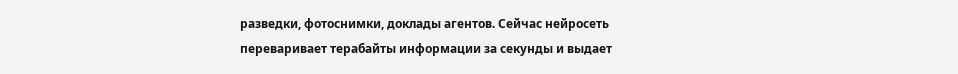разведки, фотоснимки, доклады агентов. Сейчас нейросеть переваривает терабайты информации за секунды и выдает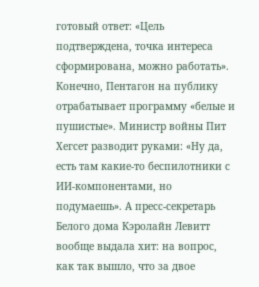готовый ответ: «Цель подтверждена, точка интереса сформирована, можно работать».
Конечно, Пентагон на публику отрабатывает программу «белые и пушистые». Министр войны Пит Хегсет разводит руками: «Ну да, есть там какие-то беспилотники с ИИ-компонентами, но подумаешь». А пресс-секретарь Белого дома Кэролайн Левитт вообще выдала хит: на вопрос, как так вышло, что за двое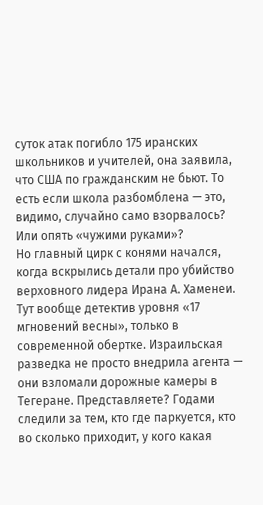суток атак погибло 175 иранских школьников и учителей, она заявила, что США по гражданским не бьют. То есть если школа разбомблена — это, видимо, случайно само взорвалось? Или опять «чужими руками»?
Но главный цирк с конями начался, когда вскрылись детали про убийство верховного лидера Ирана А. Хаменеи. Тут вообще детектив уровня «17 мгновений весны», только в современной обертке. Израильская разведка не просто внедрила агента — они взломали дорожные камеры в Тегеране. Представляете? Годами следили за тем, кто где паркуется, кто во сколько приходит, у кого какая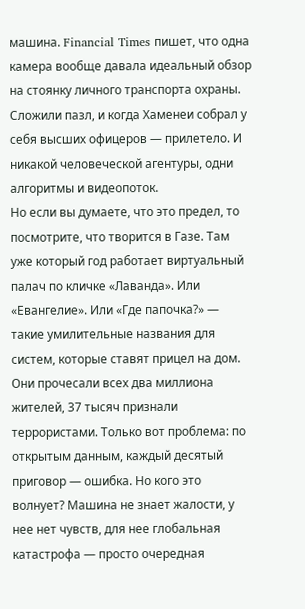машина. Financial Times пишет, что одна камера вообще давала идеальный обзор на стоянку личного транспорта охраны. Сложили пазл, и когда Хаменеи собрал у себя высших офицеров — прилетело. И никакой человеческой агентуры, одни алгоритмы и видеопоток.
Но если вы думаете, что это предел, то посмотрите, что творится в Газе. Там уже который год работает виртуальный палач по кличке «Лаванда». Или «Евангелие». Или «Где папочка?» — такие умилительные названия для систем, которые ставят прицел на дом. Они прочесали всех два миллиона жителей, 37 тысяч признали террористами. Только вот проблема: по открытым данным, каждый десятый приговор — ошибка. Но кого это волнует? Машина не знает жалости, у нее нет чувств, для нее глобальная катастрофа — просто очередная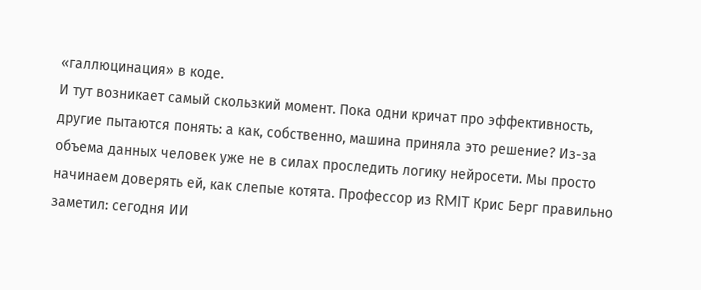«галлюцинация» в коде.
И тут возникает самый скользкий момент. Пока одни кричат про эффективность, другие пытаются понять: а как, собственно, машина приняла это решение? Из-за объема данных человек уже не в силах проследить логику нейросети. Мы просто начинаем доверять ей, как слепые котята. Профессор из RMIT Крис Берг правильно заметил: сегодня ИИ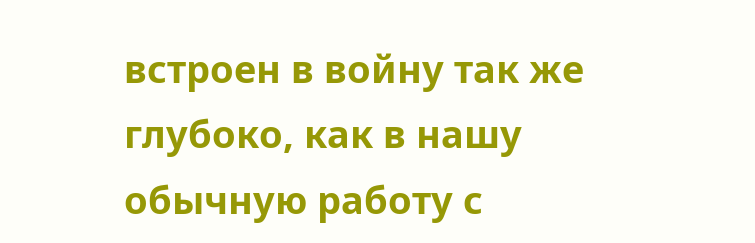встроен в войну так же глубоко, как в нашу обычную работу с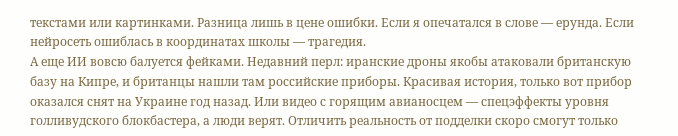текстами или картинками. Разница лишь в цене ошибки. Если я опечатался в слове — ерунда. Если нейросеть ошиблась в координатах школы — трагедия.
А еще ИИ вовсю балуется фейками. Недавний перл: иранские дроны якобы атаковали британскую базу на Кипре, и британцы нашли там российские приборы. Красивая история, только вот прибор оказался снят на Украине год назад. Или видео с горящим авианосцем — спецэффекты уровня голливудского блокбастера, а люди верят. Отличить реальность от подделки скоро смогут только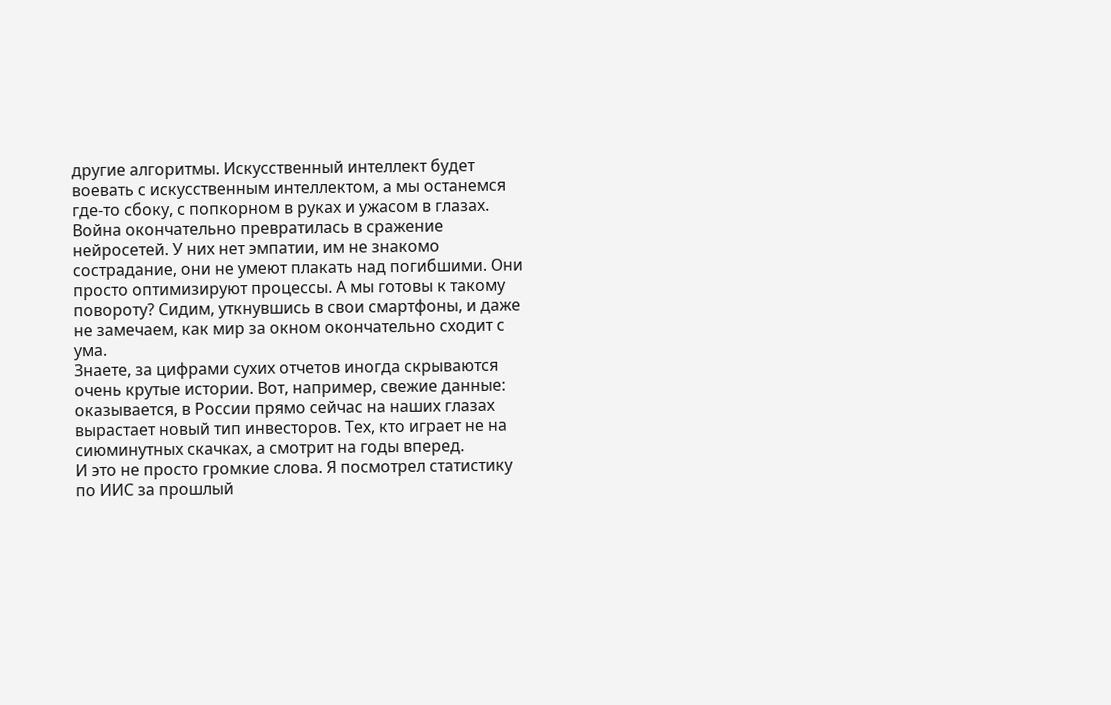другие алгоритмы. Искусственный интеллект будет воевать с искусственным интеллектом, а мы останемся где-то сбоку, с попкорном в руках и ужасом в глазах.
Война окончательно превратилась в сражение нейросетей. У них нет эмпатии, им не знакомо сострадание, они не умеют плакать над погибшими. Они просто оптимизируют процессы. А мы готовы к такому повороту? Сидим, уткнувшись в свои смартфоны, и даже не замечаем, как мир за окном окончательно сходит с ума.
Знаете, за цифрами сухих отчетов иногда скрываются очень крутые истории. Вот, например, свежие данные: оказывается, в России прямо сейчас на наших глазах вырастает новый тип инвесторов. Тех, кто играет не на сиюминутных скачках, а смотрит на годы вперед.
И это не просто громкие слова. Я посмотрел статистику по ИИС за прошлый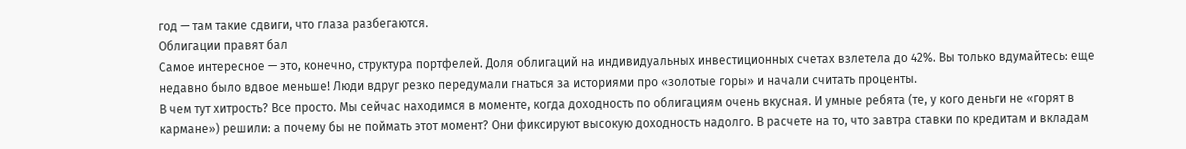год — там такие сдвиги, что глаза разбегаются.
Облигации правят бал
Самое интересное — это, конечно, структура портфелей. Доля облигаций на индивидуальных инвестиционных счетах взлетела до 42%. Вы только вдумайтесь: еще недавно было вдвое меньше! Люди вдруг резко передумали гнаться за историями про «золотые горы» и начали считать проценты.
В чем тут хитрость? Все просто. Мы сейчас находимся в моменте, когда доходность по облигациям очень вкусная. И умные ребята (те, у кого деньги не «горят в кармане») решили: а почему бы не поймать этот момент? Они фиксируют высокую доходность надолго. В расчете на то, что завтра ставки по кредитам и вкладам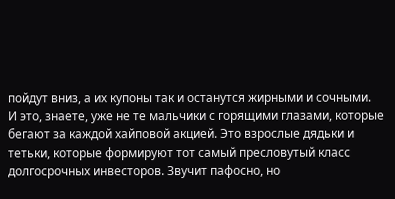пойдут вниз, а их купоны так и останутся жирными и сочными.
И это, знаете, уже не те мальчики с горящими глазами, которые бегают за каждой хайповой акцией. Это взрослые дядьки и тетьки, которые формируют тот самый пресловутый класс долгосрочных инвесторов. Звучит пафосно, но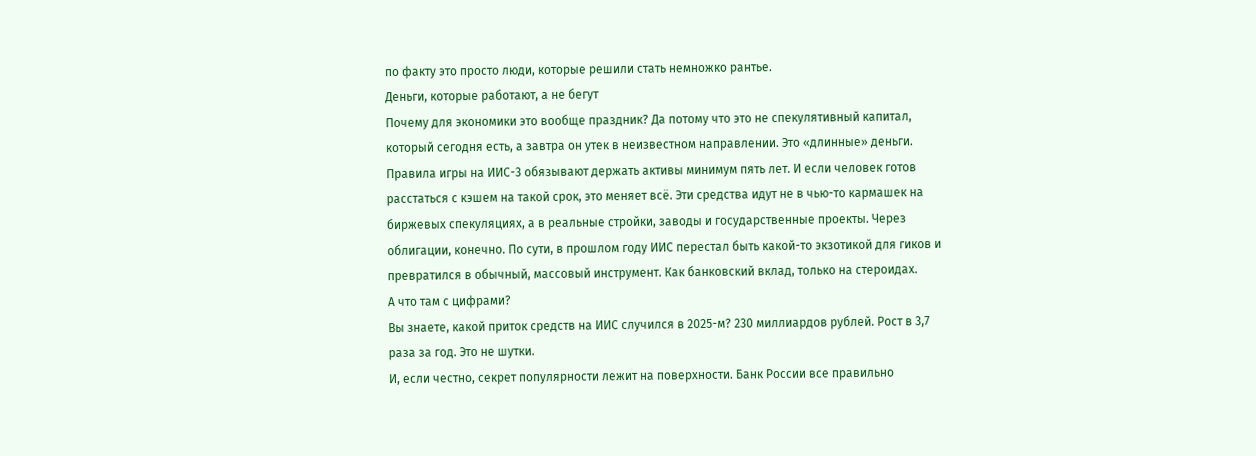по факту это просто люди, которые решили стать немножко рантье.
Деньги, которые работают, а не бегут
Почему для экономики это вообще праздник? Да потому что это не спекулятивный капитал, который сегодня есть, а завтра он утек в неизвестном направлении. Это «длинные» деньги.
Правила игры на ИИС-3 обязывают держать активы минимум пять лет. И если человек готов расстаться с кэшем на такой срок, это меняет всё. Эти средства идут не в чью-то кармашек на биржевых спекуляциях, а в реальные стройки, заводы и государственные проекты. Через облигации, конечно. По сути, в прошлом году ИИС перестал быть какой-то экзотикой для гиков и превратился в обычный, массовый инструмент. Как банковский вклад, только на стероидах.
А что там с цифрами?
Вы знаете, какой приток средств на ИИС случился в 2025-м? 230 миллиардов рублей. Рост в 3,7 раза за год. Это не шутки.
И, если честно, секрет популярности лежит на поверхности. Банк России все правильно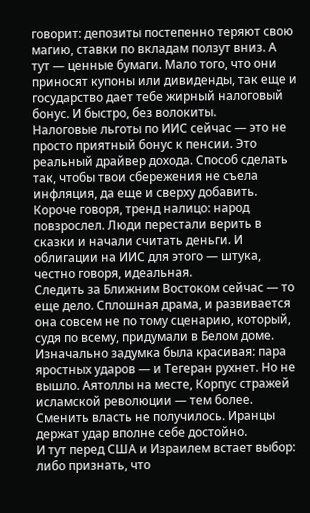говорит: депозиты постепенно теряют свою магию, ставки по вкладам ползут вниз. А тут — ценные бумаги. Мало того, что они приносят купоны или дивиденды, так еще и государство дает тебе жирный налоговый бонус. И быстро, без волокиты.
Налоговые льготы по ИИС сейчас — это не просто приятный бонус к пенсии. Это реальный драйвер дохода. Способ сделать так, чтобы твои сбережения не съела инфляция, да еще и сверху добавить.
Короче говоря, тренд налицо: народ повзрослел. Люди перестали верить в сказки и начали считать деньги. И облигации на ИИС для этого — штука, честно говоря, идеальная.
Следить за Ближним Востоком сейчас — то еще дело. Сплошная драма, и развивается она совсем не по тому сценарию, который, судя по всему, придумали в Белом доме.
Изначально задумка была красивая: пара яростных ударов — и Тегеран рухнет. Но не вышло. Аятоллы на месте, Корпус стражей исламской революции — тем более. Сменить власть не получилось. Иранцы держат удар вполне себе достойно.
И тут перед США и Израилем встает выбор: либо признать, что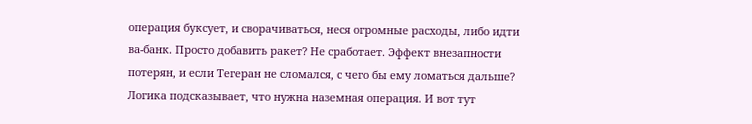операция буксует, и сворачиваться, неся огромные расходы, либо идти ва-банк. Просто добавить ракет? Не сработает. Эффект внезапности потерян, и если Тегеран не сломался, с чего бы ему ломаться дальше?
Логика подсказывает, что нужна наземная операция. И вот тут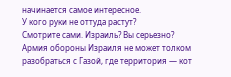начинается самое интересное.
У кого руки не оттуда растут?
Смотрите сами. Израиль? Вы серьезно? Армия обороны Израиля не может толком разобраться с Газой, где территория — кот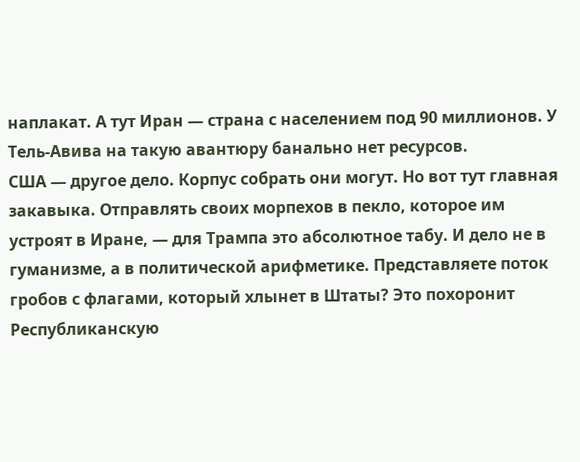наплакат. А тут Иран — страна с населением под 90 миллионов. У Тель-Авива на такую авантюру банально нет ресурсов.
США — другое дело. Корпус собрать они могут. Но вот тут главная закавыка. Отправлять своих морпехов в пекло, которое им устроят в Иране, — для Трампа это абсолютное табу. И дело не в гуманизме, а в политической арифметике. Представляете поток гробов с флагами, который хлынет в Штаты? Это похоронит Республиканскую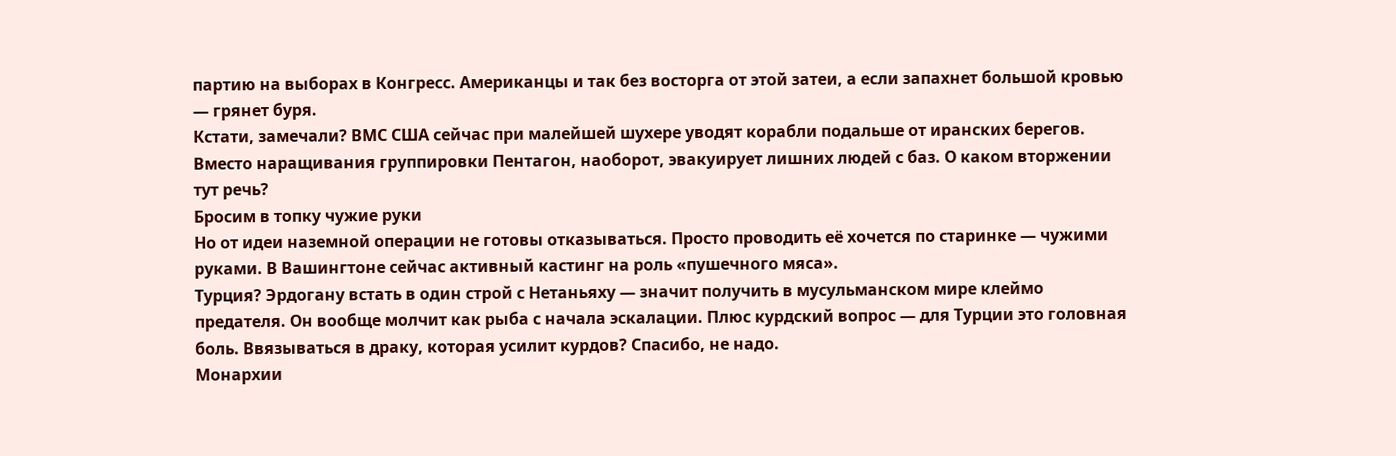партию на выборах в Конгресс. Американцы и так без восторга от этой затеи, а если запахнет большой кровью — грянет буря.
Кстати, замечали? ВМС США сейчас при малейшей шухере уводят корабли подальше от иранских берегов. Вместо наращивания группировки Пентагон, наоборот, эвакуирует лишних людей с баз. О каком вторжении тут речь?
Бросим в топку чужие руки
Но от идеи наземной операции не готовы отказываться. Просто проводить её хочется по старинке — чужими руками. В Вашингтоне сейчас активный кастинг на роль «пушечного мяса».
Турция? Эрдогану встать в один строй с Нетаньяху — значит получить в мусульманском мире клеймо предателя. Он вообще молчит как рыба с начала эскалации. Плюс курдский вопрос — для Турции это головная боль. Ввязываться в драку, которая усилит курдов? Спасибо, не надо.
Монархии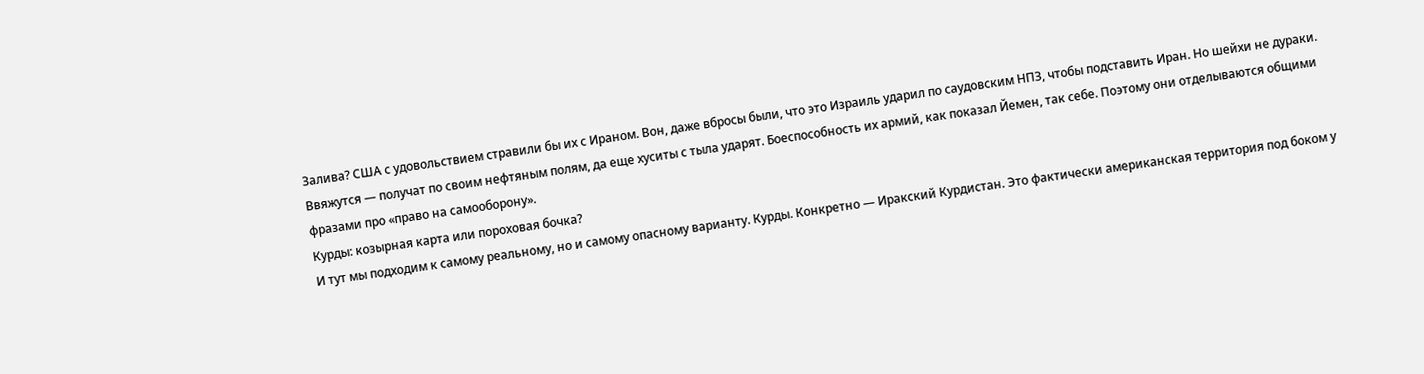Залива? США с удовольствием стравили бы их с Ираном. Вон, даже вбросы были, что это Израиль ударил по саудовским НПЗ, чтобы подставить Иран. Но шейхи не дураки. Ввяжутся — получат по своим нефтяным полям, да еще хуситы с тыла ударят. Боеспособность их армий, как показал Йемен, так себе. Поэтому они отделываются общими фразами про «право на самооборону».
Курды: козырная карта или пороховая бочка?
И тут мы подходим к самому реальному, но и самому опасному варианту. Курды. Конкретно — Иракский Курдистан. Это фактически американская территория под боком у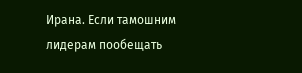Ирана. Если тамошним лидерам пообещать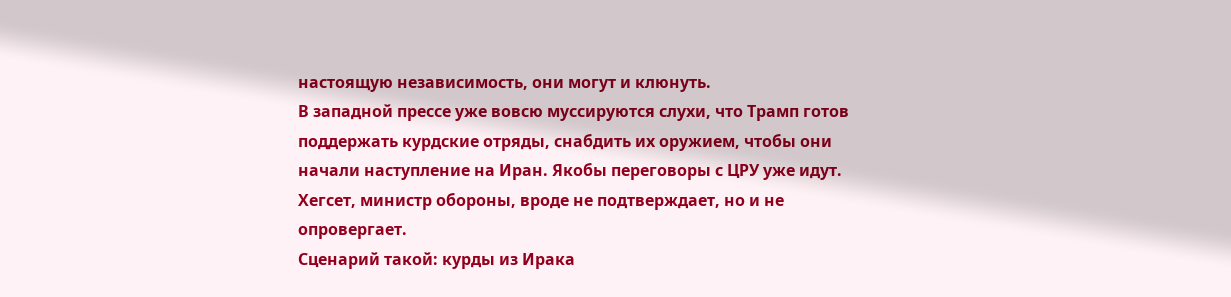настоящую независимость, они могут и клюнуть.
В западной прессе уже вовсю муссируются слухи, что Трамп готов поддержать курдские отряды, снабдить их оружием, чтобы они начали наступление на Иран. Якобы переговоры с ЦРУ уже идут. Хегсет, министр обороны, вроде не подтверждает, но и не опровергает.
Сценарий такой: курды из Ирака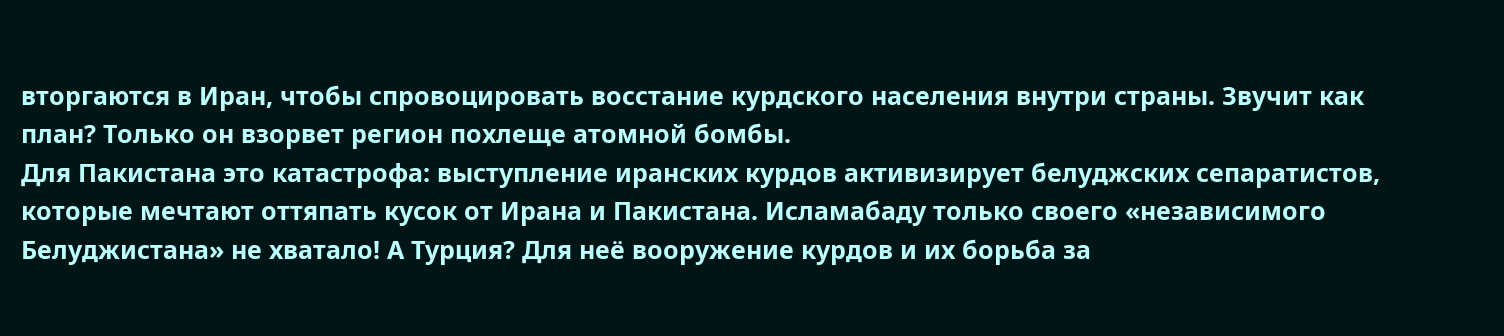вторгаются в Иран, чтобы спровоцировать восстание курдского населения внутри страны. Звучит как план? Только он взорвет регион похлеще атомной бомбы.
Для Пакистана это катастрофа: выступление иранских курдов активизирует белуджских сепаратистов, которые мечтают оттяпать кусок от Ирана и Пакистана. Исламабаду только своего «независимого Белуджистана» не хватало! А Турция? Для неё вооружение курдов и их борьба за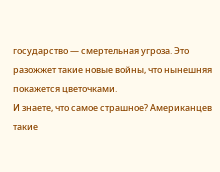государство — смертельная угроза. Это разожжет такие новые войны, что нынешняя покажется цветочками.
И знаете, что самое страшное? Американцев такие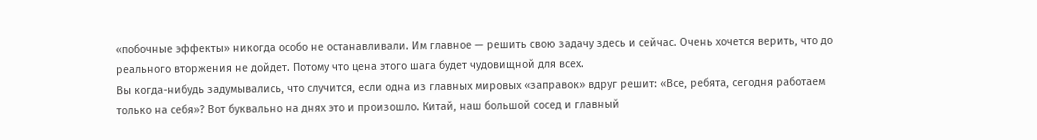«побочные эффекты» никогда особо не останавливали. Им главное — решить свою задачу здесь и сейчас. Очень хочется верить, что до реального вторжения не дойдет. Потому что цена этого шага будет чудовищной для всех.
Вы когда-нибудь задумывались, что случится, если одна из главных мировых «заправок» вдруг решит: «Все, ребята, сегодня работаем только на себя»? Вот буквально на днях это и произошло. Китай, наш большой сосед и главный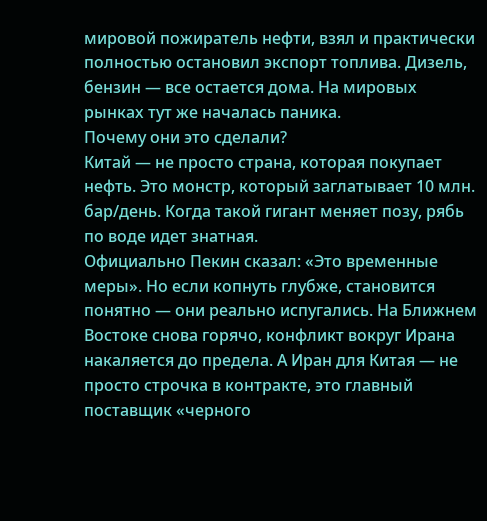мировой пожиратель нефти, взял и практически полностью остановил экспорт топлива. Дизель, бензин — все остается дома. На мировых рынках тут же началась паника.
Почему они это сделали?
Китай — не просто страна, которая покупает нефть. Это монстр, который заглатывает 10 млн. бар/день. Когда такой гигант меняет позу, рябь по воде идет знатная.
Официально Пекин сказал: «Это временные меры». Но если копнуть глубже, становится понятно — они реально испугались. На Ближнем Востоке снова горячо, конфликт вокруг Ирана накаляется до предела. А Иран для Китая — не просто строчка в контракте, это главный поставщик «черного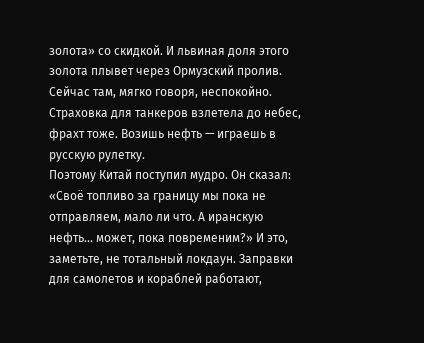золота» со скидкой. И львиная доля этого золота плывет через Ормузский пролив. Сейчас там, мягко говоря, неспокойно. Страховка для танкеров взлетела до небес, фрахт тоже. Возишь нефть — играешь в русскую рулетку.
Поэтому Китай поступил мудро. Он сказал: «Своё топливо за границу мы пока не отправляем, мало ли что. А иранскую нефть... может, пока повременим?» И это, заметьте, не тотальный локдаун. Заправки для самолетов и кораблей работают,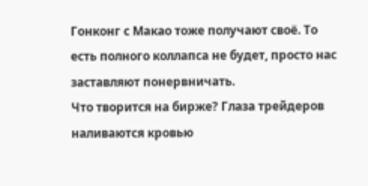Гонконг с Макао тоже получают своё. То есть полного коллапса не будет, просто нас заставляют понервничать.
Что творится на бирже? Глаза трейдеров наливаются кровью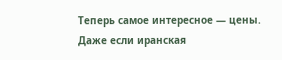Теперь самое интересное — цены. Даже если иранская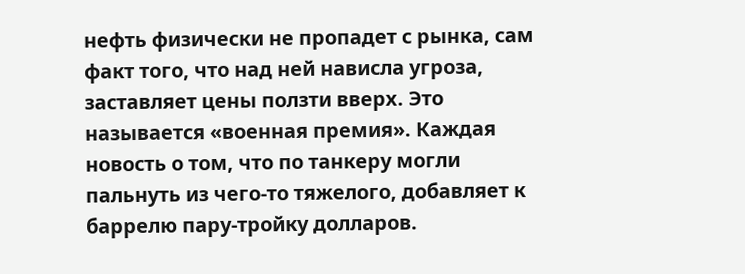нефть физически не пропадет с рынка, сам факт того, что над ней нависла угроза, заставляет цены ползти вверх. Это называется «военная премия». Каждая новость о том, что по танкеру могли пальнуть из чего-то тяжелого, добавляет к баррелю пару-тройку долларов.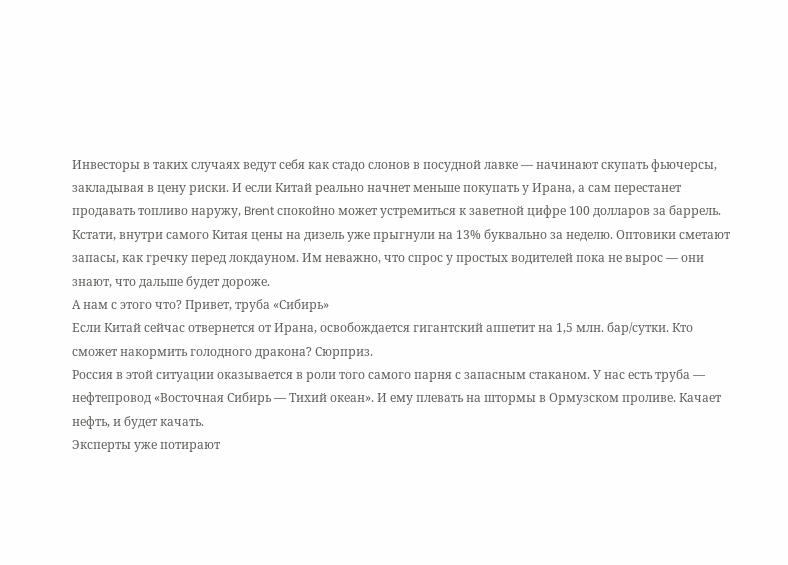Инвесторы в таких случаях ведут себя как стадо слонов в посудной лавке — начинают скупать фьючерсы, закладывая в цену риски. И если Китай реально начнет меньше покупать у Ирана, а сам перестанет продавать топливо наружу, Brent спокойно может устремиться к заветной цифре 100 долларов за баррель.
Кстати, внутри самого Китая цены на дизель уже прыгнули на 13% буквально за неделю. Оптовики сметают запасы, как гречку перед локдауном. Им неважно, что спрос у простых водителей пока не вырос — они знают, что дальше будет дороже.
А нам с этого что? Привет, труба «Сибирь»
Если Китай сейчас отвернется от Ирана, освобождается гигантский аппетит на 1,5 млн. бар/сутки. Кто сможет накормить голодного дракона? Сюрприз.
Россия в этой ситуации оказывается в роли того самого парня с запасным стаканом. У нас есть труба — нефтепровод «Восточная Сибирь — Тихий океан». И ему плевать на штормы в Ормузском проливе. Качает нефть, и будет качать.
Эксперты уже потирают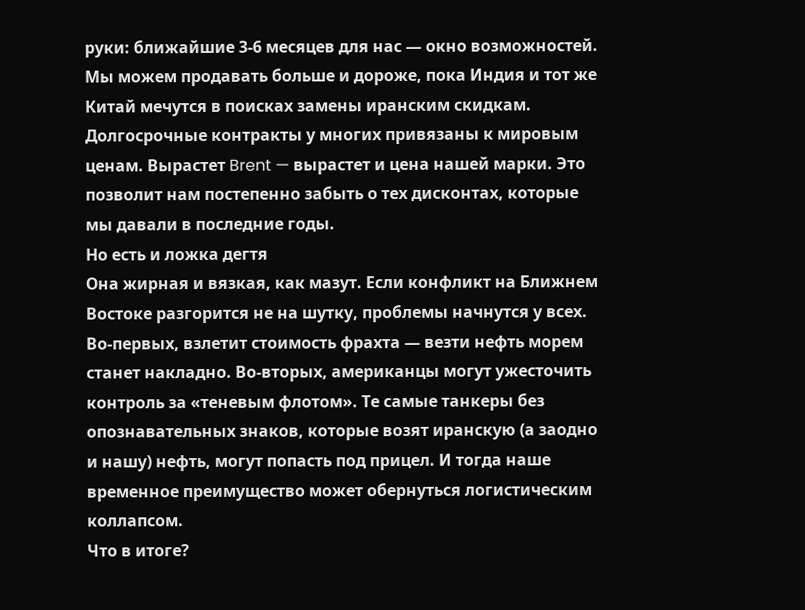руки: ближайшие 3-6 месяцев для нас — окно возможностей. Мы можем продавать больше и дороже, пока Индия и тот же Китай мечутся в поисках замены иранским скидкам. Долгосрочные контракты у многих привязаны к мировым ценам. Вырастет Brent — вырастет и цена нашей марки. Это позволит нам постепенно забыть о тех дисконтах, которые мы давали в последние годы.
Но есть и ложка дегтя
Она жирная и вязкая, как мазут. Если конфликт на Ближнем Востоке разгорится не на шутку, проблемы начнутся у всех. Во-первых, взлетит стоимость фрахта — везти нефть морем станет накладно. Во-вторых, американцы могут ужесточить контроль за «теневым флотом». Те самые танкеры без опознавательных знаков, которые возят иранскую (а заодно и нашу) нефть, могут попасть под прицел. И тогда наше временное преимущество может обернуться логистическим коллапсом.
Что в итоге?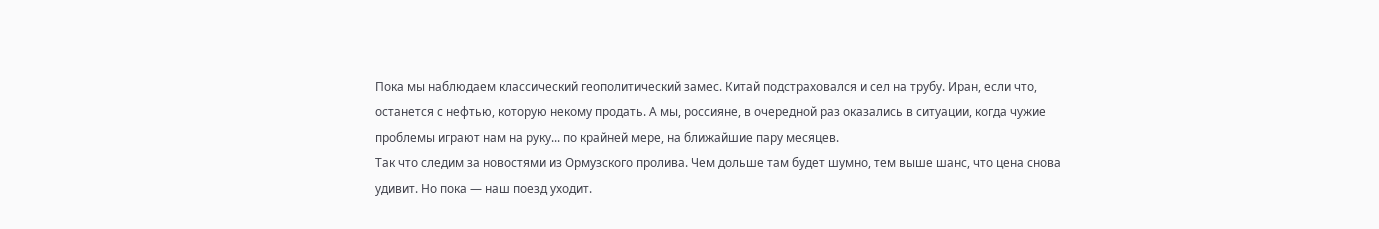Пока мы наблюдаем классический геополитический замес. Китай подстраховался и сел на трубу. Иран, если что, останется с нефтью, которую некому продать. А мы, россияне, в очередной раз оказались в ситуации, когда чужие проблемы играют нам на руку... по крайней мере, на ближайшие пару месяцев.
Так что следим за новостями из Ормузского пролива. Чем дольше там будет шумно, тем выше шанс, что цена снова удивит. Но пока — наш поезд уходит.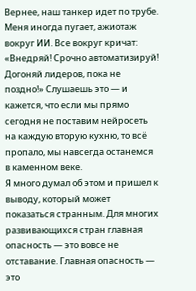Вернее, наш танкер идет по трубе.
Меня иногда пугает, ажиотаж вокруг ИИ. Все вокруг кричат: «Внедряй! Срочно автоматизируй! Догоняй лидеров, пока не поздно!» Слушаешь это — и кажется, что если мы прямо сегодня не поставим нейросеть на каждую вторую кухню, то всё пропало, мы навсегда останемся в каменном веке.
Я много думал об этом и пришел к выводу, который может показаться странным. Для многих развивающихся стран главная опасность — это вовсе не отставание. Главная опасность — это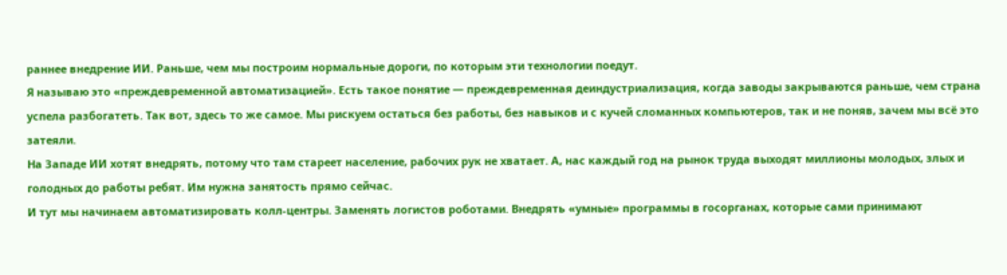раннее внедрение ИИ. Раньше, чем мы построим нормальные дороги, по которым эти технологии поедут.
Я называю это «преждевременной автоматизацией». Есть такое понятие — преждевременная деиндустриализация, когда заводы закрываются раньше, чем страна успела разбогатеть. Так вот, здесь то же самое. Мы рискуем остаться без работы, без навыков и с кучей сломанных компьютеров, так и не поняв, зачем мы всё это затеяли.
На Западе ИИ хотят внедрять, потому что там стареет население, рабочих рук не хватает. А, нас каждый год на рынок труда выходят миллионы молодых, злых и голодных до работы ребят. Им нужна занятость прямо сейчас.
И тут мы начинаем автоматизировать колл-центры. Заменять логистов роботами. Внедрять «умные» программы в госорганах, которые сами принимают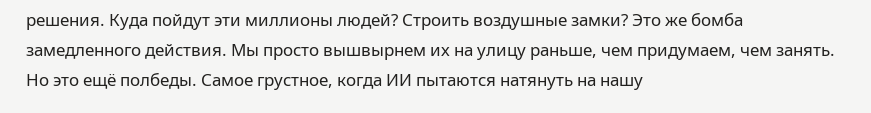решения. Куда пойдут эти миллионы людей? Строить воздушные замки? Это же бомба замедленного действия. Мы просто вышвырнем их на улицу раньше, чем придумаем, чем занять.
Но это ещё полбеды. Самое грустное, когда ИИ пытаются натянуть на нашу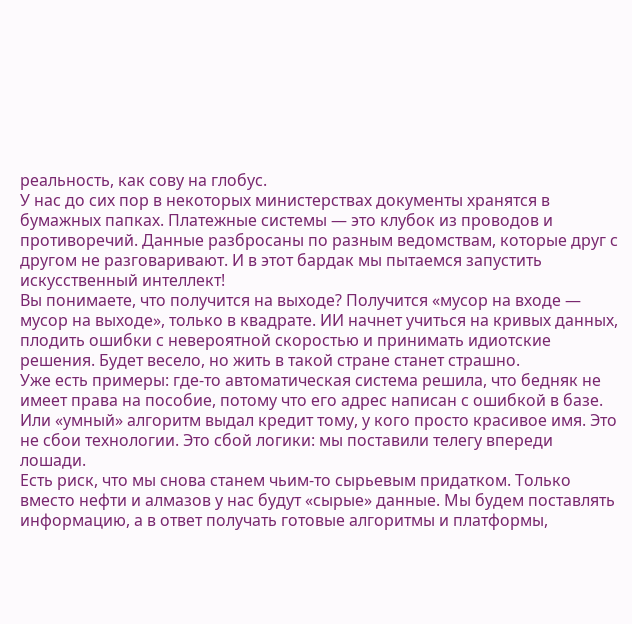реальность, как сову на глобус.
У нас до сих пор в некоторых министерствах документы хранятся в бумажных папках. Платежные системы — это клубок из проводов и противоречий. Данные разбросаны по разным ведомствам, которые друг с другом не разговаривают. И в этот бардак мы пытаемся запустить искусственный интеллект!
Вы понимаете, что получится на выходе? Получится «мусор на входе — мусор на выходе», только в квадрате. ИИ начнет учиться на кривых данных, плодить ошибки с невероятной скоростью и принимать идиотские решения. Будет весело, но жить в такой стране станет страшно.
Уже есть примеры: где-то автоматическая система решила, что бедняк не имеет права на пособие, потому что его адрес написан с ошибкой в базе. Или «умный» алгоритм выдал кредит тому, у кого просто красивое имя. Это не сбои технологии. Это сбой логики: мы поставили телегу впереди лошади.
Есть риск, что мы снова станем чьим-то сырьевым придатком. Только вместо нефти и алмазов у нас будут «сырые» данные. Мы будем поставлять информацию, а в ответ получать готовые алгоритмы и платформы,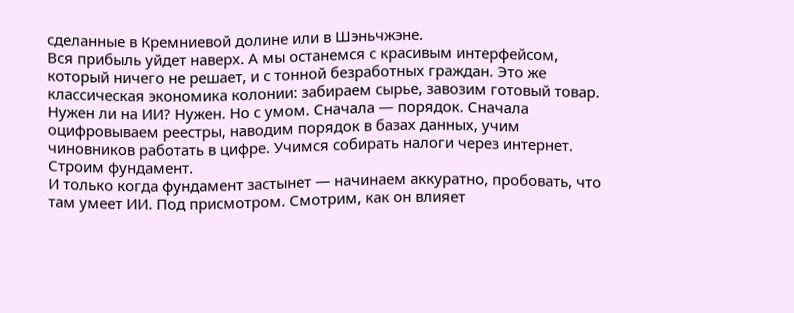сделанные в Кремниевой долине или в Шэньчжэне.
Вся прибыль уйдет наверх. А мы останемся с красивым интерфейсом, который ничего не решает, и с тонной безработных граждан. Это же классическая экономика колонии: забираем сырье, завозим готовый товар.
Нужен ли на ИИ? Нужен. Но с умом. Сначала — порядок. Сначала оцифровываем реестры, наводим порядок в базах данных, учим чиновников работать в цифре. Учимся собирать налоги через интернет. Строим фундамент.
И только когда фундамент застынет — начинаем аккуратно, пробовать, что там умеет ИИ. Под присмотром. Смотрим, как он влияет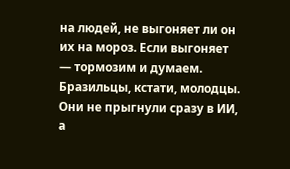на людей, не выгоняет ли он их на мороз. Если выгоняет — тормозим и думаем.
Бразильцы, кстати, молодцы. Они не прыгнули сразу в ИИ, а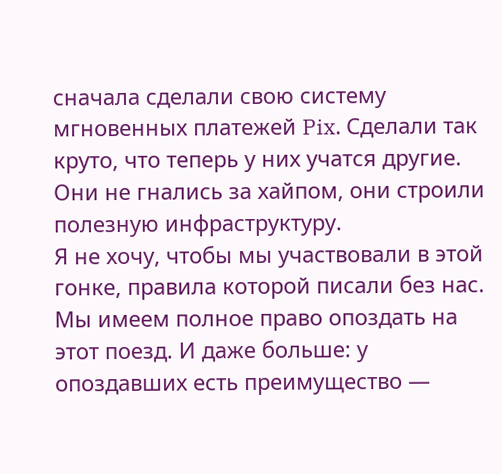сначала сделали свою систему мгновенных платежей Pix. Сделали так круто, что теперь у них учатся другие. Они не гнались за хайпом, они строили полезную инфраструктуру.
Я не хочу, чтобы мы участвовали в этой гонке, правила которой писали без нас. Мы имеем полное право опоздать на этот поезд. И даже больше: у опоздавших есть преимущество —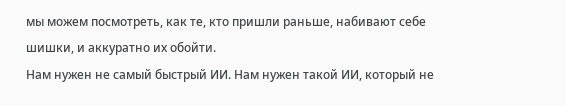мы можем посмотреть, как те, кто пришли раньше, набивают себе шишки, и аккуратно их обойти.
Нам нужен не самый быстрый ИИ. Нам нужен такой ИИ, который не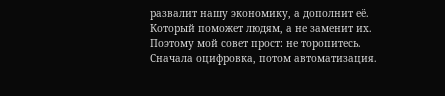развалит нашу экономику, а дополнит её. Который поможет людям, а не заменит их.
Поэтому мой совет прост: не торопитесь. Сначала оцифровка, потом автоматизация.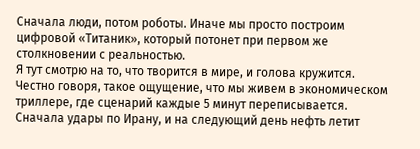Сначала люди, потом роботы. Иначе мы просто построим цифровой «Титаник», который потонет при первом же столкновении с реальностью.
Я тут смотрю на то, что творится в мире, и голова кружится. Честно говоря, такое ощущение, что мы живем в экономическом триллере, где сценарий каждые 5 минут переписывается.
Сначала удары по Ирану, и на следующий день нефть летит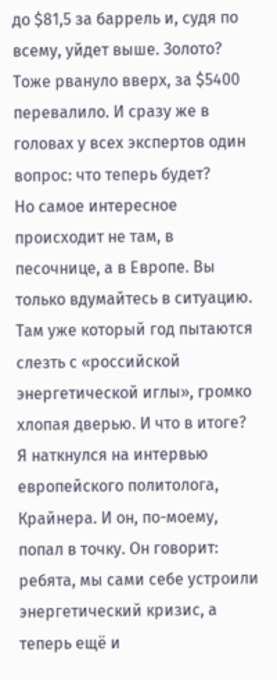до $81,5 за баррель и, судя по всему, уйдет выше. Золото? Тоже рвануло вверх, за $5400 перевалило. И сразу же в головах у всех экспертов один вопрос: что теперь будет?
Но самое интересное происходит не там, в песочнице, а в Европе. Вы только вдумайтесь в ситуацию. Там уже который год пытаются слезть с «российской энергетической иглы», громко хлопая дверью. И что в итоге?
Я наткнулся на интервью европейского политолога, Крайнера. И он, по-моему, попал в точку. Он говорит: ребята, мы сами себе устроили энергетический кризис, а теперь ещё и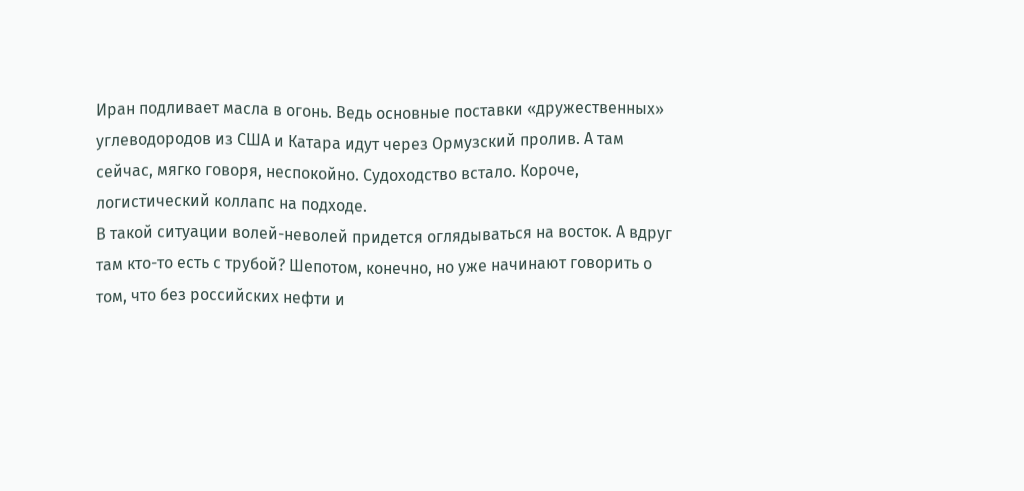Иран подливает масла в огонь. Ведь основные поставки «дружественных» углеводородов из США и Катара идут через Ормузский пролив. А там сейчас, мягко говоря, неспокойно. Судоходство встало. Короче, логистический коллапс на подходе.
В такой ситуации волей-неволей придется оглядываться на восток. А вдруг там кто-то есть с трубой? Шепотом, конечно, но уже начинают говорить о том, что без российских нефти и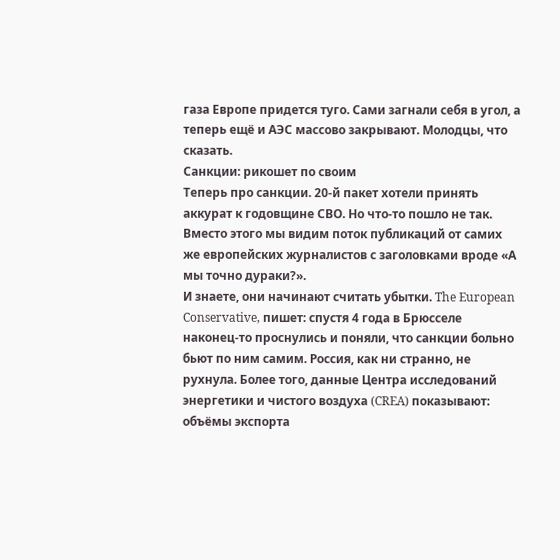газа Европе придется туго. Сами загнали себя в угол, а теперь ещё и АЭС массово закрывают. Молодцы, что сказать.
Санкции: рикошет по своим
Теперь про санкции. 20-й пакет хотели принять аккурат к годовщине СВО. Но что-то пошло не так. Вместо этого мы видим поток публикаций от самих же европейских журналистов с заголовками вроде «А мы точно дураки?».
И знаете, они начинают считать убытки. The European Conservative, пишет: спустя 4 года в Брюсселе наконец-то проснулись и поняли, что санкции больно бьют по ним самим. Россия, как ни странно, не рухнула. Более того, данные Центра исследований энергетики и чистого воздуха (CREA) показывают: объёмы экспорта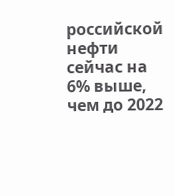российской нефти сейчас на 6% выше, чем до 2022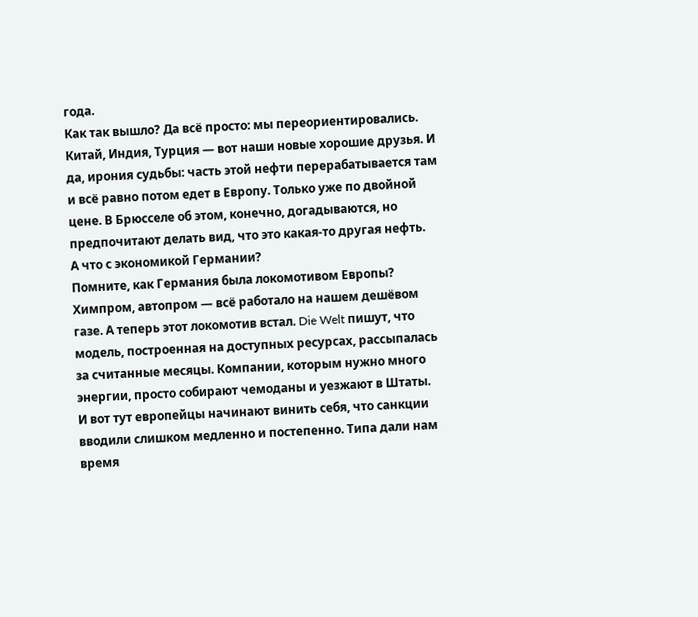года.
Как так вышло? Да всё просто: мы переориентировались. Китай, Индия, Турция — вот наши новые хорошие друзья. И да, ирония судьбы: часть этой нефти перерабатывается там и всё равно потом едет в Европу. Только уже по двойной цене. В Брюсселе об этом, конечно, догадываются, но предпочитают делать вид, что это какая-то другая нефть.
А что с экономикой Германии?
Помните, как Германия была локомотивом Европы? Химпром, автопром — всё работало на нашем дешёвом газе. А теперь этот локомотив встал. Die Welt пишут, что модель, построенная на доступных ресурсах, рассыпалась за считанные месяцы. Компании, которым нужно много энергии, просто собирают чемоданы и уезжают в Штаты.
И вот тут европейцы начинают винить себя, что санкции вводили слишком медленно и постепенно. Типа дали нам время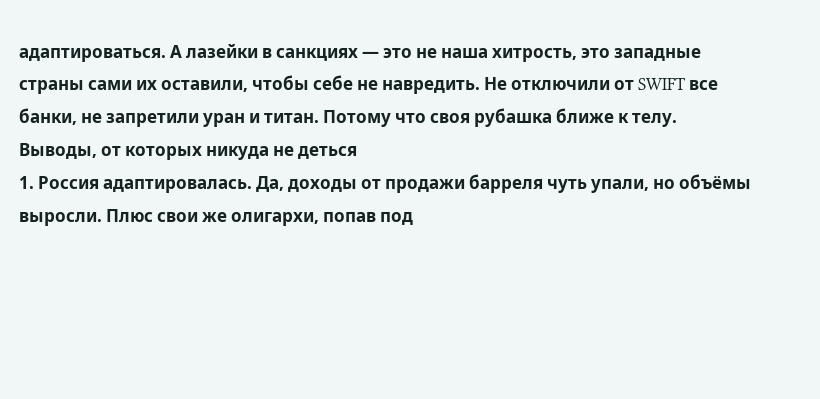адаптироваться. А лазейки в санкциях — это не наша хитрость, это западные страны сами их оставили, чтобы себе не навредить. Не отключили от SWIFT все банки, не запретили уран и титан. Потому что своя рубашка ближе к телу.
Выводы, от которых никуда не деться
1. Россия адаптировалась. Да, доходы от продажи барреля чуть упали, но объёмы выросли. Плюс свои же олигархи, попав под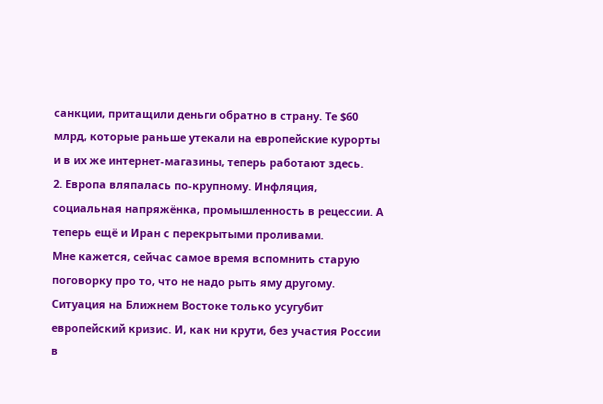санкции, притащили деньги обратно в страну. Те $60 млрд, которые раньше утекали на европейские курорты и в их же интернет-магазины, теперь работают здесь.
2. Европа вляпалась по-крупному. Инфляция, социальная напряжёнка, промышленность в рецессии. А теперь ещё и Иран с перекрытыми проливами.
Мне кажется, сейчас самое время вспомнить старую поговорку про то, что не надо рыть яму другому. Ситуация на Ближнем Востоке только усугубит европейский кризис. И, как ни крути, без участия России в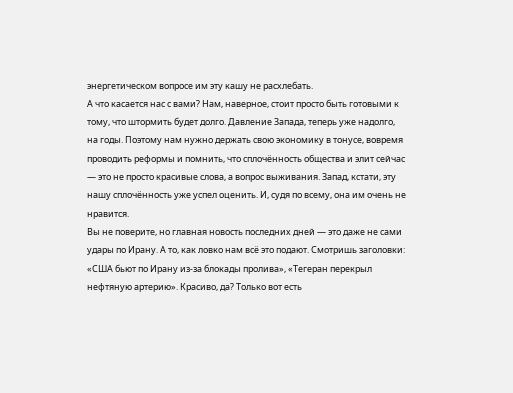энергетическом вопросе им эту кашу не расхлебать.
А что касается нас с вами? Нам, наверное, стоит просто быть готовыми к тому, что штормить будет долго. Давление Запада, теперь уже надолго, на годы. Поэтому нам нужно держать свою экономику в тонусе, вовремя проводить реформы и помнить, что сплочённость общества и элит сейчас — это не просто красивые слова, а вопрос выживания. Запад, кстати, эту нашу сплочённость уже успел оценить. И, судя по всему, она им очень не нравится.
Вы не поверите, но главная новость последних дней — это даже не сами удары по Ирану. А то, как ловко нам всё это подают. Смотришь заголовки: «США бьют по Ирану из-за блокады пролива», «Тегеран перекрыл нефтяную артерию». Красиво, да? Только вот есть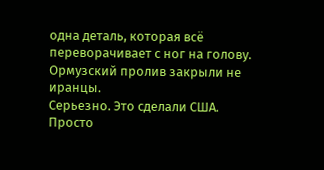одна деталь, которая всё переворачивает с ног на голову.
Ормузский пролив закрыли не иранцы.
Серьезно. Это сделали США. Просто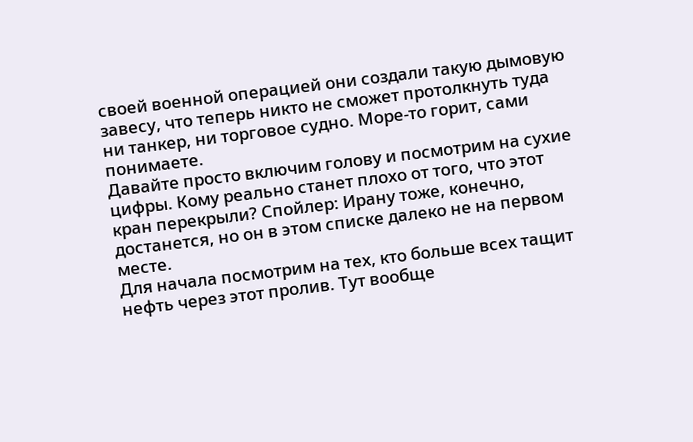своей военной операцией они создали такую дымовую завесу, что теперь никто не сможет протолкнуть туда ни танкер, ни торговое судно. Море-то горит, сами понимаете.
Давайте просто включим голову и посмотрим на сухие цифры. Кому реально станет плохо от того, что этот кран перекрыли? Спойлер: Ирану тоже, конечно, достанется, но он в этом списке далеко не на первом месте.
Для начала посмотрим на тех, кто больше всех тащит нефть через этот пролив. Тут вообще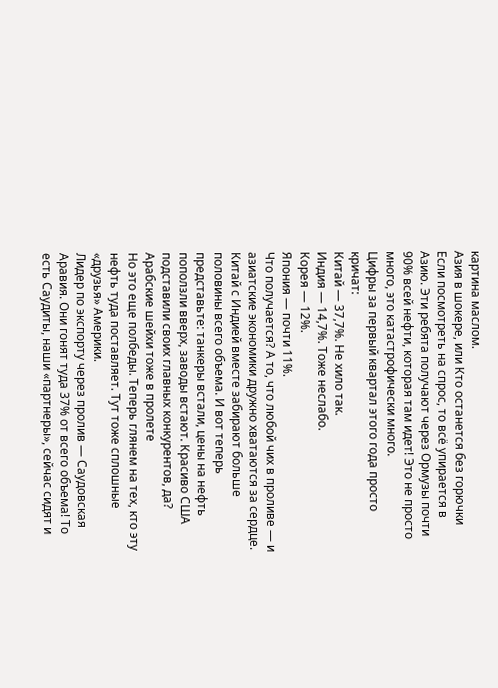картина маслом.
Азия в шокере, или Кто останется без горючки
Если посмотреть на спрос, то всё упирается в Азию. Эти ребята получают через Ормузы почти 90% всей нефти, которая там идет! Это не просто много, это катастрофически много.
Цифры за первый квартал этого года просто кричат:
Китай — 37,7%. Не хило так.
Индия — 14,7%. Тоже неслабо.
Корея — 12%.
Япония — почти 11%.
Что получается? А то, что любой чих в проливе — и азиатские экономики дружно хватаются за сердце. Китай с Индией вместе забирают больше половины всего объема. И вот теперь представьте: танкеры встали, цены на нефть поползли вверх, заводы встают. Красиво США подставили своих главных конкурентов, да?
Арабские шейхи тоже в пролете
Но это еще полбеды. Теперь глянем на тех, кто эту нефть туда поставляет. Тут тоже сплошные «друзья» Америки.
Лидер по экспорту через пролив — Саудовская Аравия. Они гонят туда 37% от всего объема! То есть Саудиты, наши «партнеры», сейчас сидят и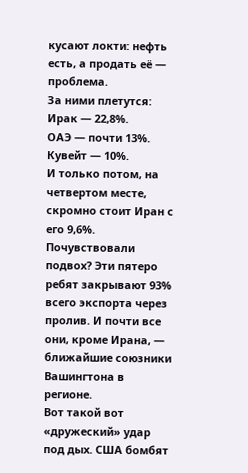кусают локти: нефть есть, а продать её — проблема.
За ними плетутся:
Ирак — 22,8%.
ОАЭ — почти 13%.
Кувейт — 10%.
И только потом, на четвертом месте, скромно стоит Иран с его 9,6%. Почувствовали подвох? Эти пятеро ребят закрывают 93% всего экспорта через пролив. И почти все они, кроме Ирана, — ближайшие союзники Вашингтона в регионе.
Вот такой вот «дружеский» удар под дых. США бомбят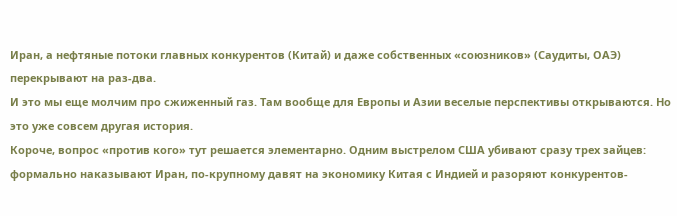Иран, а нефтяные потоки главных конкурентов (Китай) и даже собственных «союзников» (Саудиты, ОАЭ) перекрывают на раз-два.
И это мы еще молчим про сжиженный газ. Там вообще для Европы и Азии веселые перспективы открываются. Но это уже совсем другая история.
Короче, вопрос «против кого» тут решается элементарно. Одним выстрелом США убивают сразу трех зайцев: формально наказывают Иран, по-крупному давят на экономику Китая с Индией и разоряют конкурентов-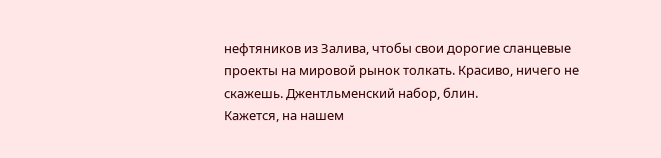нефтяников из Залива, чтобы свои дорогие сланцевые проекты на мировой рынок толкать. Красиво, ничего не скажешь. Джентльменский набор, блин.
Кажется, на нашем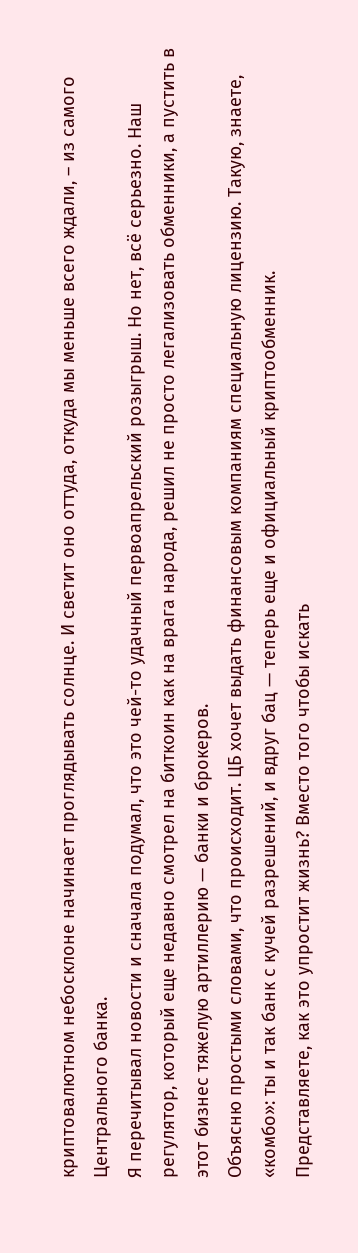криптовалютном небосклоне начинает проглядывать солнце. И светит оно оттуда, откуда мы меньше всего ждали, – из самого Центрального банка.
Я перечитывал новости и сначала подумал, что это чей-то удачный первоапрельский розыгрыш. Но нет, всё серьезно. Наш регулятор, который еще недавно смотрел на биткоин как на врага народа, решил не просто легализовать обменники, а пустить в этот бизнес тяжелую артиллерию — банки и брокеров.
Объясню простыми словами, что происходит. ЦБ хочет выдать финансовым компаниям специальную лицензию. Такую, знаете, «комбо»: ты и так банк с кучей разрешений, и вдруг бац — теперь еще и официальный криптообменник.
Представляете, как это упростит жизнь? Вместо того чтобы искать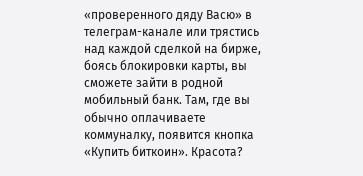«проверенного дяду Васю» в телеграм-канале или трястись над каждой сделкой на бирже, боясь блокировки карты, вы сможете зайти в родной мобильный банк. Там, где вы обычно оплачиваете коммуналку, появится кнопка «Купить биткоин». Красота?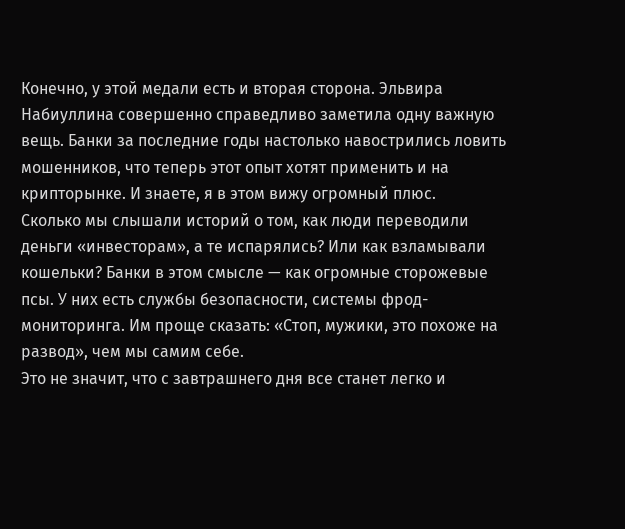Конечно, у этой медали есть и вторая сторона. Эльвира Набиуллина совершенно справедливо заметила одну важную вещь. Банки за последние годы настолько навострились ловить мошенников, что теперь этот опыт хотят применить и на крипторынке. И знаете, я в этом вижу огромный плюс.
Сколько мы слышали историй о том, как люди переводили деньги «инвесторам», а те испарялись? Или как взламывали кошельки? Банки в этом смысле — как огромные сторожевые псы. У них есть службы безопасности, системы фрод-мониторинга. Им проще сказать: «Стоп, мужики, это похоже на развод», чем мы самим себе.
Это не значит, что с завтрашнего дня все станет легко и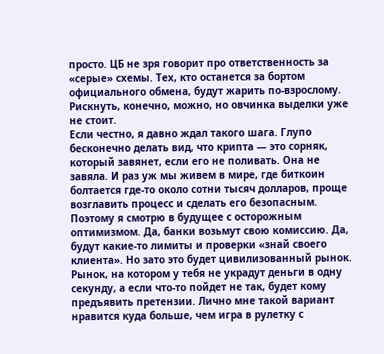просто. ЦБ не зря говорит про ответственность за «серые» схемы. Тех, кто останется за бортом официального обмена, будут жарить по-взрослому. Рискнуть, конечно, можно, но овчинка выделки уже не стоит.
Если честно, я давно ждал такого шага. Глупо бесконечно делать вид, что крипта — это сорняк, который завянет, если его не поливать. Она не завяла. И раз уж мы живем в мире, где биткоин болтается где-то около сотни тысяч долларов, проще возглавить процесс и сделать его безопасным.
Поэтому я смотрю в будущее с осторожным оптимизмом. Да, банки возьмут свою комиссию. Да, будут какие-то лимиты и проверки «знай своего клиента». Но зато это будет цивилизованный рынок. Рынок, на котором у тебя не украдут деньги в одну секунду, а если что-то пойдет не так, будет кому предъявить претензии. Лично мне такой вариант нравится куда больше, чем игра в рулетку с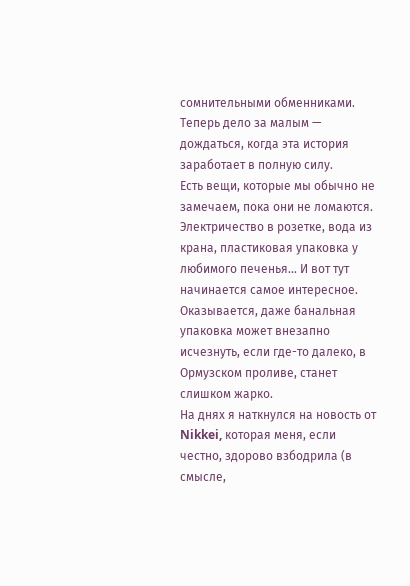сомнительными обменниками. Теперь дело за малым — дождаться, когда эта история заработает в полную силу.
Есть вещи, которые мы обычно не замечаем, пока они не ломаются. Электричество в розетке, вода из крана, пластиковая упаковка у любимого печенья... И вот тут начинается самое интересное. Оказывается, даже банальная упаковка может внезапно исчезнуть, если где-то далеко, в Ормузском проливе, станет слишком жарко.
На днях я наткнулся на новость от Nikkei, которая меня, если честно, здорово взбодрила (в смысле,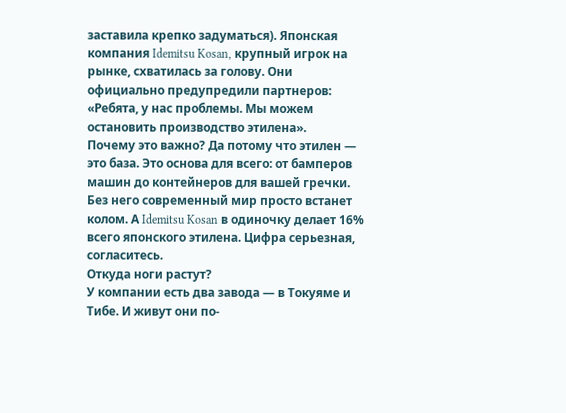заставила крепко задуматься). Японская компания Idemitsu Kosan, крупный игрок на рынке, схватилась за голову. Они официально предупредили партнеров: «Ребята, у нас проблемы. Мы можем остановить производство этилена».
Почему это важно? Да потому что этилен — это база. Это основа для всего: от бамперов машин до контейнеров для вашей гречки. Без него современный мир просто встанет колом. А Idemitsu Kosan в одиночку делает 16% всего японского этилена. Цифра серьезная, согласитесь.
Откуда ноги растут?
У компании есть два завода — в Токуяме и Тибе. И живут они по-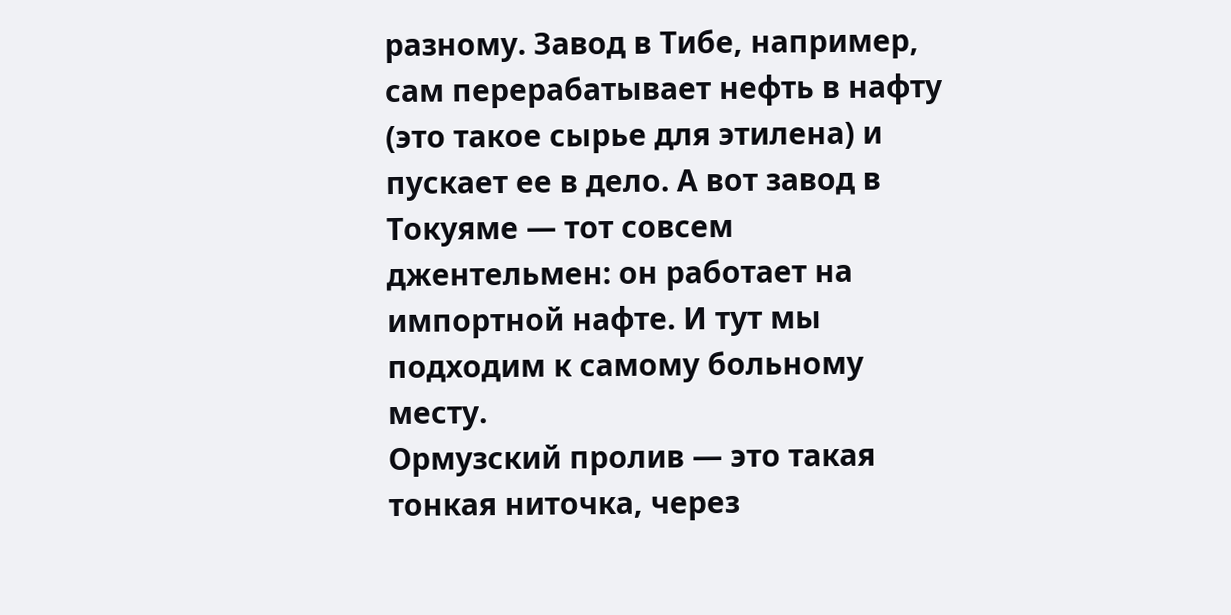разному. Завод в Тибе, например, сам перерабатывает нефть в нафту (это такое сырье для этилена) и пускает ее в дело. А вот завод в Токуяме — тот совсем джентельмен: он работает на импортной нафте. И тут мы подходим к самому больному месту.
Ормузский пролив — это такая тонкая ниточка, через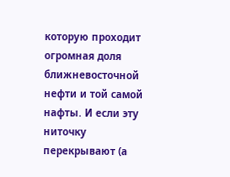которую проходит огромная доля ближневосточной нефти и той самой нафты. И если эту ниточку перекрывают (а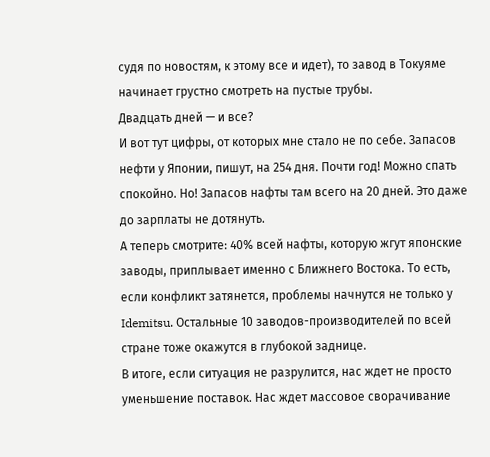судя по новостям, к этому все и идет), то завод в Токуяме начинает грустно смотреть на пустые трубы.
Двадцать дней — и все?
И вот тут цифры, от которых мне стало не по себе. Запасов нефти у Японии, пишут, на 254 дня. Почти год! Можно спать спокойно. Но! Запасов нафты там всего на 20 дней. Это даже до зарплаты не дотянуть.
А теперь смотрите: 40% всей нафты, которую жгут японские заводы, приплывает именно с Ближнего Востока. То есть, если конфликт затянется, проблемы начнутся не только у Idemitsu. Остальные 10 заводов-производителей по всей стране тоже окажутся в глубокой заднице.
В итоге, если ситуация не разрулится, нас ждет не просто уменьшение поставок. Нас ждет массовое сворачивание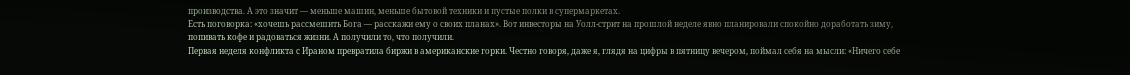производства. А это значит — меньше машин, меньше бытовой техники и пустые полки в супермаркетах.
Есть поговорка: «хочешь рассмешить Бога — расскажи ему о своих планах». Вот инвесторы на Уолл-стрит на прошлой неделе явно планировали спокойно доработать зиму, попивать кофе и радоваться жизни. А получили то, что получили.
Первая неделя конфликта с Ираном превратила биржи в американские горки. Честно говоря, даже я, глядя на цифры в пятницу вечером, поймал себя на мысли: «Ничего себе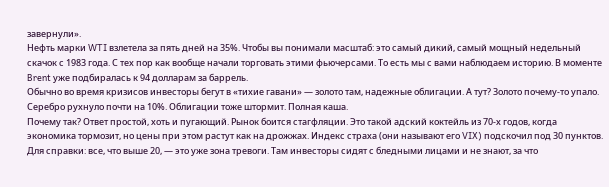завернули».
Нефть марки WTI взлетела за пять дней на 35%. Чтобы вы понимали масштаб: это самый дикий, самый мощный недельный скачок с 1983 года. С тех пор как вообще начали торговать этими фьючерсами. То есть мы с вами наблюдаем историю. В моменте Brent уже подбиралась к 94 долларам за баррель.
Обычно во время кризисов инвесторы бегут в «тихие гавани» — золото там, надежные облигации. А тут? Золото почему-то упало. Серебро рухнуло почти на 10%. Облигации тоже штормит. Полная каша.
Почему так? Ответ простой, хоть и пугающий. Рынок боится стагфляции. Это такой адский коктейль из 70-х годов, когда экономика тормозит, но цены при этом растут как на дрожжах. Индекс страха (они называют его VIX) подскочил под 30 пунктов. Для справки: все, что выше 20, — это уже зона тревоги. Там инвесторы сидят с бледными лицами и не знают, за что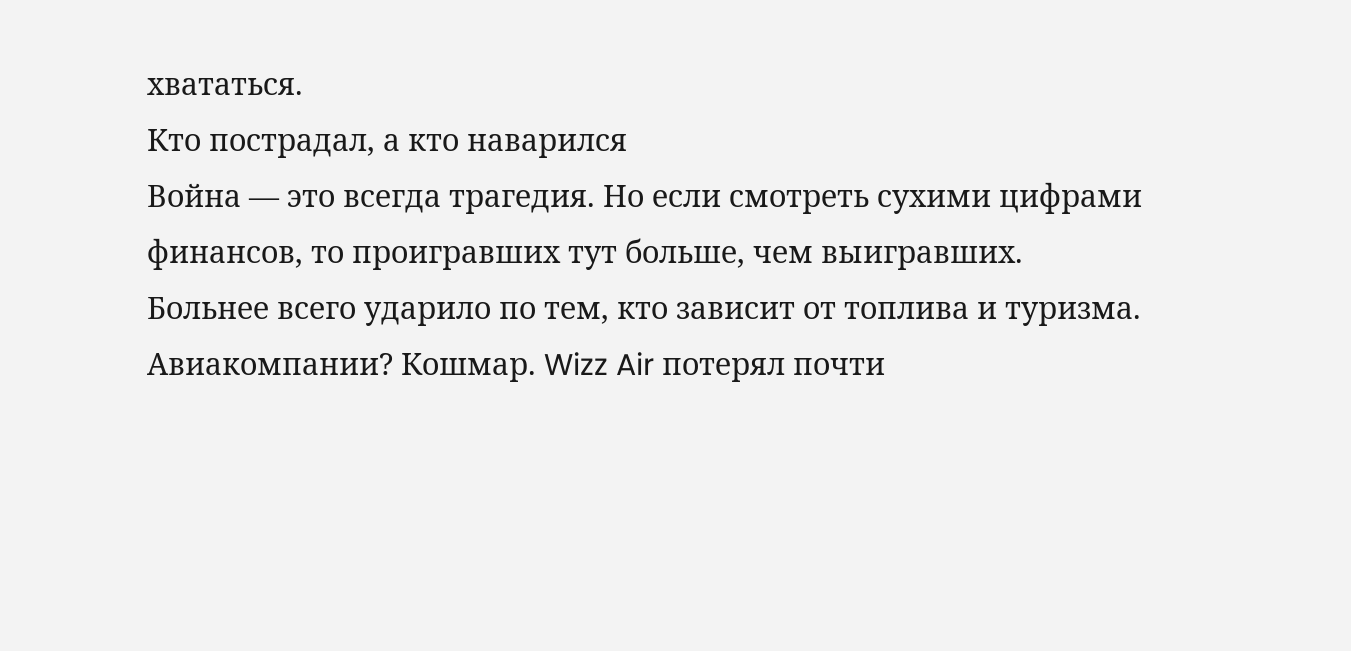хвататься.
Кто пострадал, а кто наварился
Война — это всегда трагедия. Но если смотреть сухими цифрами финансов, то проигравших тут больше, чем выигравших.
Больнее всего ударило по тем, кто зависит от топлива и туризма. Авиакомпании? Кошмар. Wizz Air потерял почти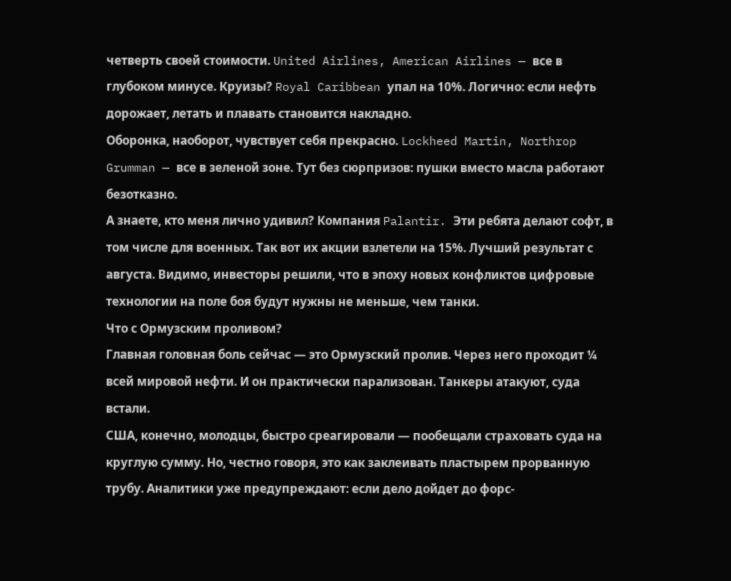четверть своей стоимости. United Airlines, American Airlines — все в глубоком минусе. Круизы? Royal Caribbean упал на 10%. Логично: если нефть дорожает, летать и плавать становится накладно.
Оборонка, наоборот, чувствует себя прекрасно. Lockheed Martin, Northrop Grumman — все в зеленой зоне. Тут без сюрпризов: пушки вместо масла работают безотказно.
А знаете, кто меня лично удивил? Компания Palantir. Эти ребята делают софт, в том числе для военных. Так вот их акции взлетели на 15%. Лучший результат с августа. Видимо, инвесторы решили, что в эпоху новых конфликтов цифровые технологии на поле боя будут нужны не меньше, чем танки.
Что с Ормузским проливом?
Главная головная боль сейчас — это Ормузский пролив. Через него проходит ¼ всей мировой нефти. И он практически парализован. Танкеры атакуют, суда встали.
США, конечно, молодцы, быстро среагировали — пообещали страховать суда на круглую сумму. Но, честно говоря, это как заклеивать пластырем прорванную трубу. Аналитики уже предупреждают: если дело дойдет до форс-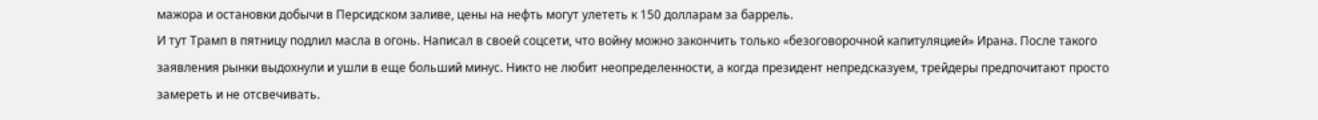мажора и остановки добычи в Персидском заливе, цены на нефть могут улететь к 150 долларам за баррель.
И тут Трамп в пятницу подлил масла в огонь. Написал в своей соцсети, что войну можно закончить только «безоговорочной капитуляцией» Ирана. После такого заявления рынки выдохнули и ушли в еще больший минус. Никто не любит неопределенности, а когда президент непредсказуем, трейдеры предпочитают просто замереть и не отсвечивать.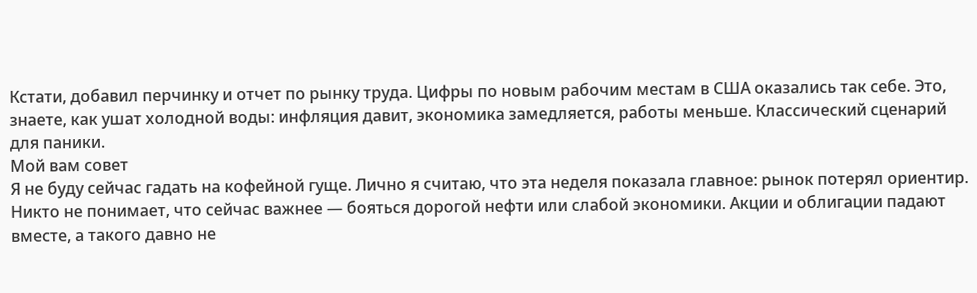Кстати, добавил перчинку и отчет по рынку труда. Цифры по новым рабочим местам в США оказались так себе. Это, знаете, как ушат холодной воды: инфляция давит, экономика замедляется, работы меньше. Классический сценарий для паники.
Мой вам совет
Я не буду сейчас гадать на кофейной гуще. Лично я считаю, что эта неделя показала главное: рынок потерял ориентир. Никто не понимает, что сейчас важнее — бояться дорогой нефти или слабой экономики. Акции и облигации падают вместе, а такого давно не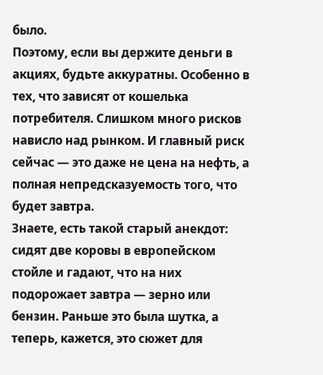было.
Поэтому, если вы держите деньги в акциях, будьте аккуратны. Особенно в тех, что зависят от кошелька потребителя. Слишком много рисков нависло над рынком. И главный риск сейчас — это даже не цена на нефть, а полная непредсказуемость того, что будет завтра.
Знаете, есть такой старый анекдот: сидят две коровы в европейском стойле и гадают, что на них подорожает завтра — зерно или бензин. Раньше это была шутка, а теперь, кажется, это сюжет для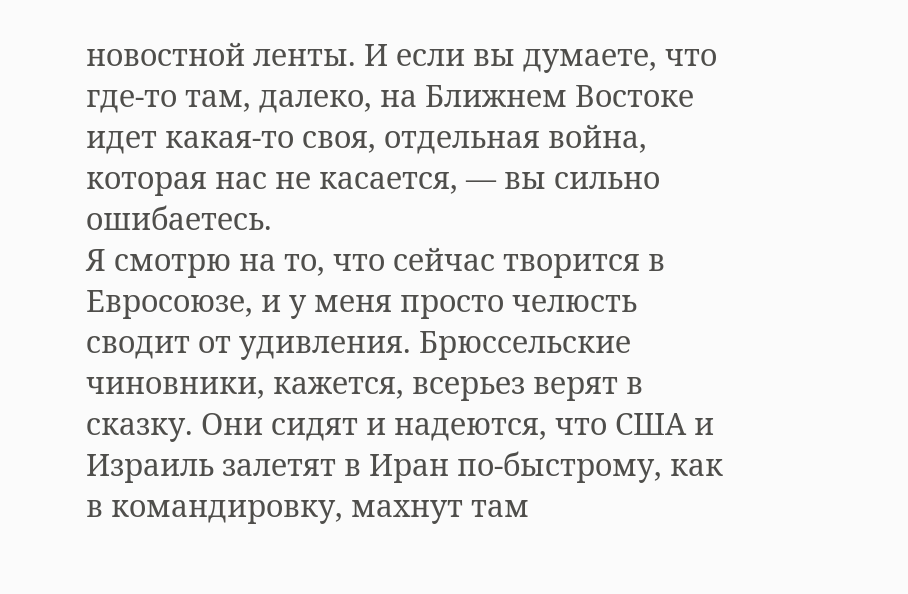новостной ленты. И если вы думаете, что где-то там, далеко, на Ближнем Востоке идет какая-то своя, отдельная война, которая нас не касается, — вы сильно ошибаетесь.
Я смотрю на то, что сейчас творится в Евросоюзе, и у меня просто челюсть сводит от удивления. Брюссельские чиновники, кажется, всерьез верят в сказку. Они сидят и надеются, что США и Израиль залетят в Иран по-быстрому, как в командировку, махнут там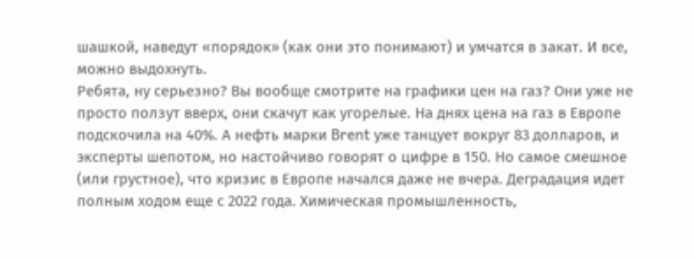шашкой, наведут «порядок» (как они это понимают) и умчатся в закат. И все, можно выдохнуть.
Ребята, ну серьезно? Вы вообще смотрите на графики цен на газ? Они уже не просто ползут вверх, они скачут как угорелые. На днях цена на газ в Европе подскочила на 40%. А нефть марки Brent уже танцует вокруг 83 долларов, и эксперты шепотом, но настойчиво говорят о цифре в 150. Но самое смешное (или грустное), что кризис в Европе начался даже не вчера. Деградация идет полным ходом еще с 2022 года. Химическая промышленность,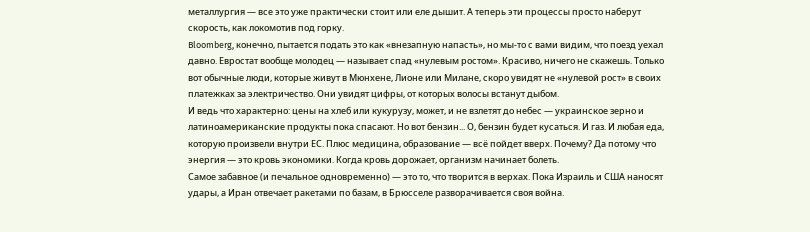металлургия — все это уже практически стоит или еле дышит. А теперь эти процессы просто наберут скорость, как локомотив под горку.
Bloomberg, конечно, пытается подать это как «внезапную напасть», но мы-то с вами видим, что поезд уехал давно. Евростат вообще молодец — называет спад «нулевым ростом». Красиво, ничего не скажешь. Только вот обычные люди, которые живут в Мюнхене, Лионе или Милане, скоро увидят не «нулевой рост» в своих платежках за электричество. Они увидят цифры, от которых волосы встанут дыбом.
И ведь что характерно: цены на хлеб или кукурузу, может, и не взлетят до небес — украинское зерно и латиноамериканские продукты пока спасают. Но вот бензин... О, бензин будет кусаться. И газ. И любая еда, которую произвели внутри ЕС. Плюс медицина, образование — всё пойдет вверх. Почему? Да потому что энергия — это кровь экономики. Когда кровь дорожает, организм начинает болеть.
Самое забавное (и печальное одновременно) — это то, что творится в верхах. Пока Израиль и США наносят удары, а Иран отвечает ракетами по базам, в Брюсселе разворачивается своя война.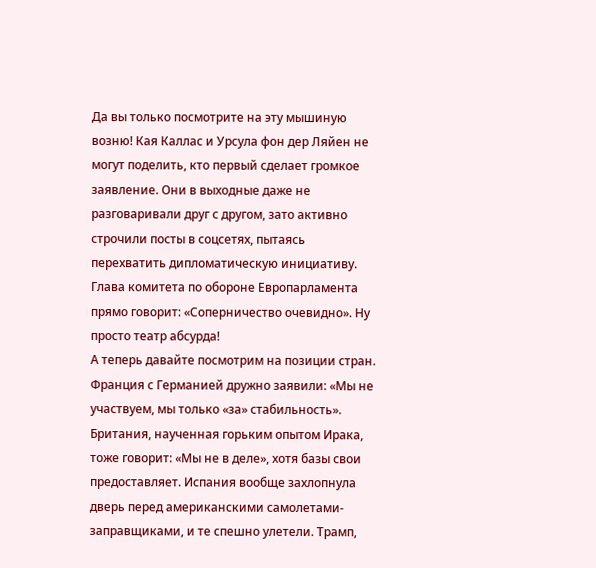Да вы только посмотрите на эту мышиную возню! Кая Каллас и Урсула фон дер Ляйен не могут поделить, кто первый сделает громкое заявление. Они в выходные даже не разговаривали друг с другом, зато активно строчили посты в соцсетях, пытаясь перехватить дипломатическую инициативу. Глава комитета по обороне Европарламента прямо говорит: «Соперничество очевидно». Ну просто театр абсурда!
А теперь давайте посмотрим на позиции стран. Франция с Германией дружно заявили: «Мы не участвуем, мы только «за» стабильность». Британия, наученная горьким опытом Ирака, тоже говорит: «Мы не в деле», хотя базы свои предоставляет. Испания вообще захлопнула дверь перед американскими самолетами-заправщиками, и те спешно улетели. Трамп,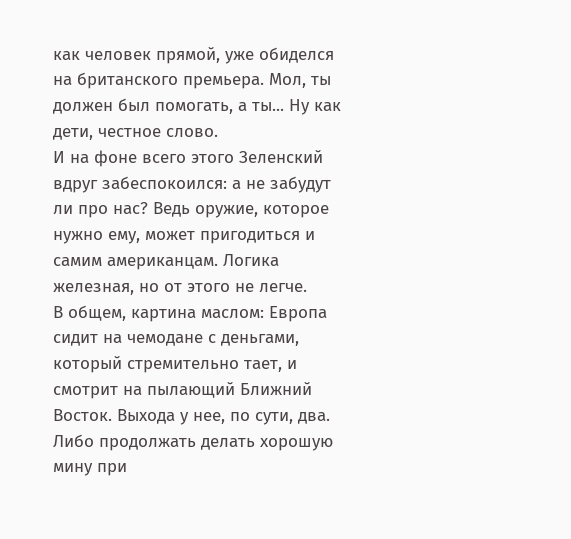как человек прямой, уже обиделся на британского премьера. Мол, ты должен был помогать, а ты... Ну как дети, честное слово.
И на фоне всего этого Зеленский вдруг забеспокоился: а не забудут ли про нас? Ведь оружие, которое нужно ему, может пригодиться и самим американцам. Логика железная, но от этого не легче.
В общем, картина маслом: Европа сидит на чемодане с деньгами, который стремительно тает, и смотрит на пылающий Ближний Восток. Выхода у нее, по сути, два. Либо продолжать делать хорошую мину при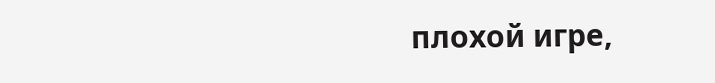плохой игре,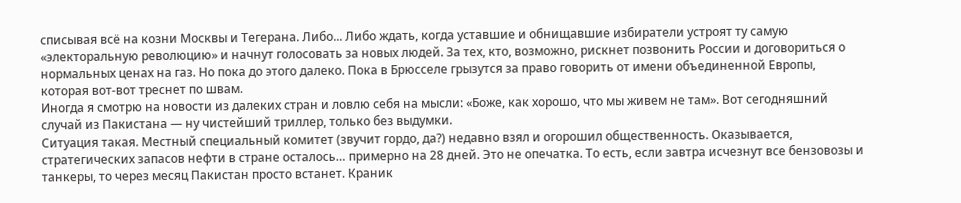списывая всё на козни Москвы и Тегерана. Либо... Либо ждать, когда уставшие и обнищавшие избиратели устроят ту самую «электоральную революцию» и начнут голосовать за новых людей. За тех, кто, возможно, рискнет позвонить России и договориться о нормальных ценах на газ. Но пока до этого далеко. Пока в Брюсселе грызутся за право говорить от имени объединенной Европы, которая вот-вот треснет по швам.
Иногда я смотрю на новости из далеких стран и ловлю себя на мысли: «Боже, как хорошо, что мы живем не там». Вот сегодняшний случай из Пакистана — ну чистейший триллер, только без выдумки.
Ситуация такая. Местный специальный комитет (звучит гордо, да?) недавно взял и огорошил общественность. Оказывается, стратегических запасов нефти в стране осталось… примерно на 28 дней. Это не опечатка. То есть, если завтра исчезнут все бензовозы и танкеры, то через месяц Пакистан просто встанет. Краник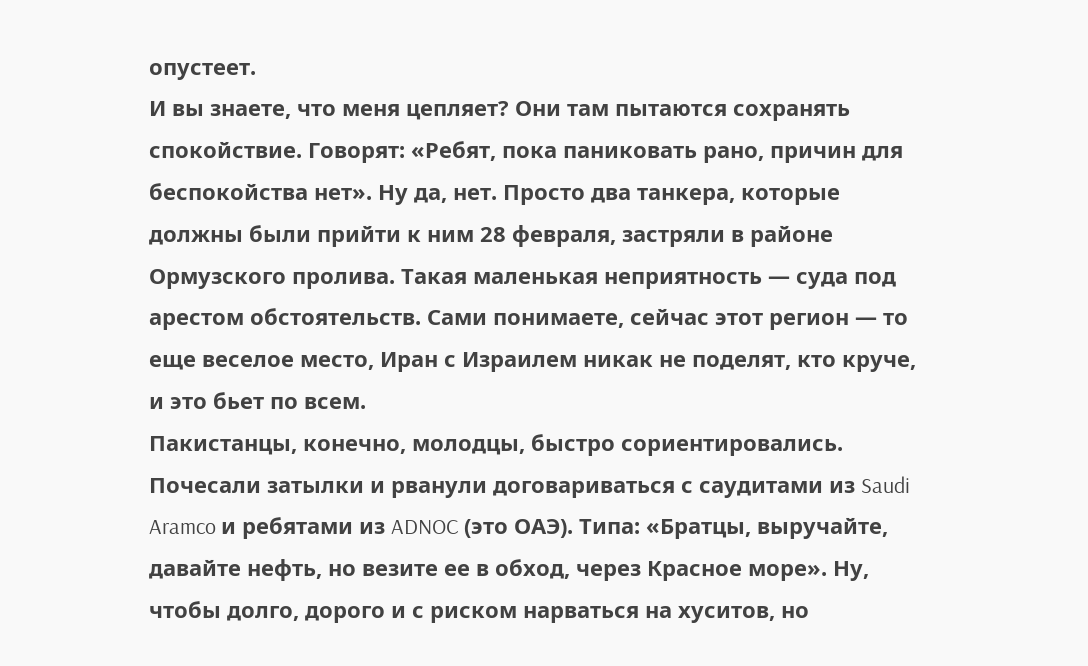опустеет.
И вы знаете, что меня цепляет? Они там пытаются сохранять спокойствие. Говорят: «Ребят, пока паниковать рано, причин для беспокойства нет». Ну да, нет. Просто два танкера, которые должны были прийти к ним 28 февраля, застряли в районе Ормузского пролива. Такая маленькая неприятность — суда под арестом обстоятельств. Сами понимаете, сейчас этот регион — то еще веселое место, Иран с Израилем никак не поделят, кто круче, и это бьет по всем.
Пакистанцы, конечно, молодцы, быстро сориентировались. Почесали затылки и рванули договариваться с саудитами из Saudi Aramco и ребятами из ADNOC (это ОАЭ). Типа: «Братцы, выручайте, давайте нефть, но везите ее в обход, через Красное море». Ну, чтобы долго, дорого и с риском нарваться на хуситов, но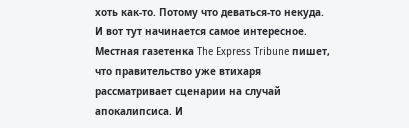хоть как-то. Потому что деваться-то некуда.
И вот тут начинается самое интересное. Местная газетенка The Express Tribune пишет, что правительство уже втихаря рассматривает сценарии на случай апокалипсиса. И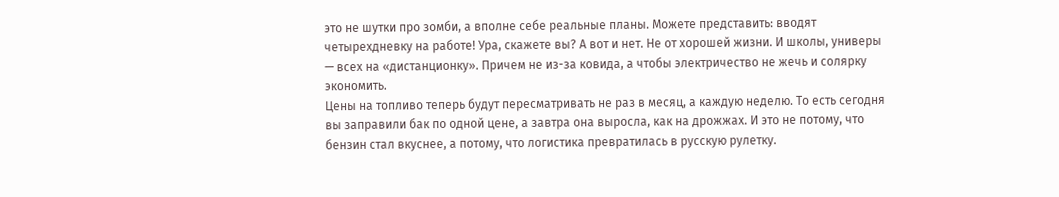это не шутки про зомби, а вполне себе реальные планы. Можете представить: вводят четырехдневку на работе! Ура, скажете вы? А вот и нет. Не от хорошей жизни. И школы, универы — всех на «дистанционку». Причем не из-за ковида, а чтобы электричество не жечь и солярку экономить.
Цены на топливо теперь будут пересматривать не раз в месяц, а каждую неделю. То есть сегодня вы заправили бак по одной цене, а завтра она выросла, как на дрожжах. И это не потому, что бензин стал вкуснее, а потому, что логистика превратилась в русскую рулетку.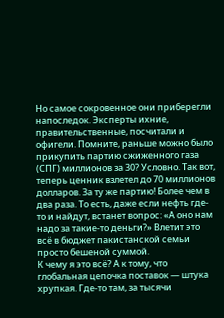Но самое сокровенное они приберегли напоследок. Эксперты ихние, правительственные, посчитали и офигели. Помните, раньше можно было прикупить партию сжиженного газа (СПГ) миллионов за 30? Условно. Так вот, теперь ценник взлетел до 70 миллионов долларов. За ту же партию! Более чем в два раза. То есть, даже если нефть где-то и найдут, встанет вопрос: «А оно нам надо за такие-то деньги?» Влетит это всё в бюджет пакистанской семьи просто бешеной суммой.
К чему я это всё? А к тому, что глобальная цепочка поставок — штука хрупкая. Где-то там, за тысячи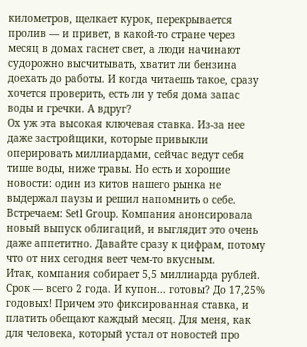километров, щелкает курок, перекрывается пролив — и привет, в какой-то стране через месяц в домах гаснет свет, а люди начинают судорожно высчитывать, хватит ли бензина доехать до работы. И когда читаешь такое, сразу хочется проверить, есть ли у тебя дома запас воды и гречки. А вдруг?
Ох уж эта высокая ключевая ставка. Из-за нее даже застройщики, которые привыкли оперировать миллиардами, сейчас ведут себя тише воды, ниже травы. Но есть и хорошие новости: один из китов нашего рынка не выдержал паузы и решил напомнить о себе.
Встречаем: Setl Group. Компания анонсировала новый выпуск облигаций, и выглядит это очень даже аппетитно. Давайте сразу к цифрам, потому что от них сегодня веет чем-то вкусным.
Итак, компания собирает 5,5 миллиарда рублей. Срок — всего 2 года. И купон... готовы? До 17,25% годовых! Причем это фиксированная ставка, и платить обещают каждый месяц. Для меня, как для человека, который устал от новостей про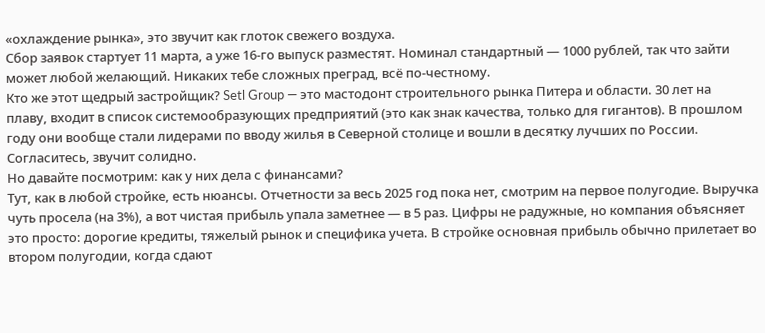«охлаждение рынка», это звучит как глоток свежего воздуха.
Сбор заявок стартует 11 марта, а уже 16-го выпуск разместят. Номинал стандартный — 1000 рублей, так что зайти может любой желающий. Никаких тебе сложных преград, всё по-честному.
Кто же этот щедрый застройщик? Setl Group — это мастодонт строительного рынка Питера и области. 30 лет на плаву, входит в список системообразующих предприятий (это как знак качества, только для гигантов). В прошлом году они вообще стали лидерами по вводу жилья в Северной столице и вошли в десятку лучших по России. Согласитесь, звучит солидно.
Но давайте посмотрим: как у них дела с финансами?
Тут, как в любой стройке, есть нюансы. Отчетности за весь 2025 год пока нет, смотрим на первое полугодие. Выручка чуть просела (на 3%), а вот чистая прибыль упала заметнее — в 5 раз. Цифры не радужные, но компания объясняет это просто: дорогие кредиты, тяжелый рынок и специфика учета. В стройке основная прибыль обычно прилетает во втором полугодии, когда сдают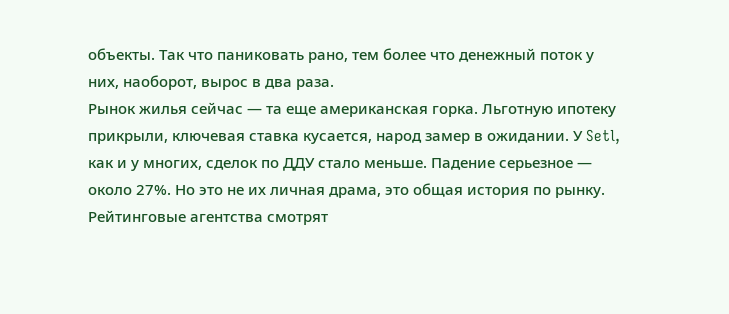объекты. Так что паниковать рано, тем более что денежный поток у них, наоборот, вырос в два раза.
Рынок жилья сейчас — та еще американская горка. Льготную ипотеку прикрыли, ключевая ставка кусается, народ замер в ожидании. У Setl, как и у многих, сделок по ДДУ стало меньше. Падение серьезное — около 27%. Но это не их личная драма, это общая история по рынку.
Рейтинговые агентства смотрят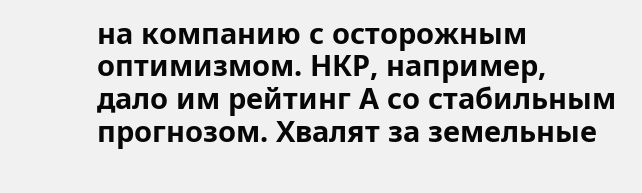на компанию с осторожным оптимизмом. НКР, например, дало им рейтинг А со стабильным прогнозом. Хвалят за земельные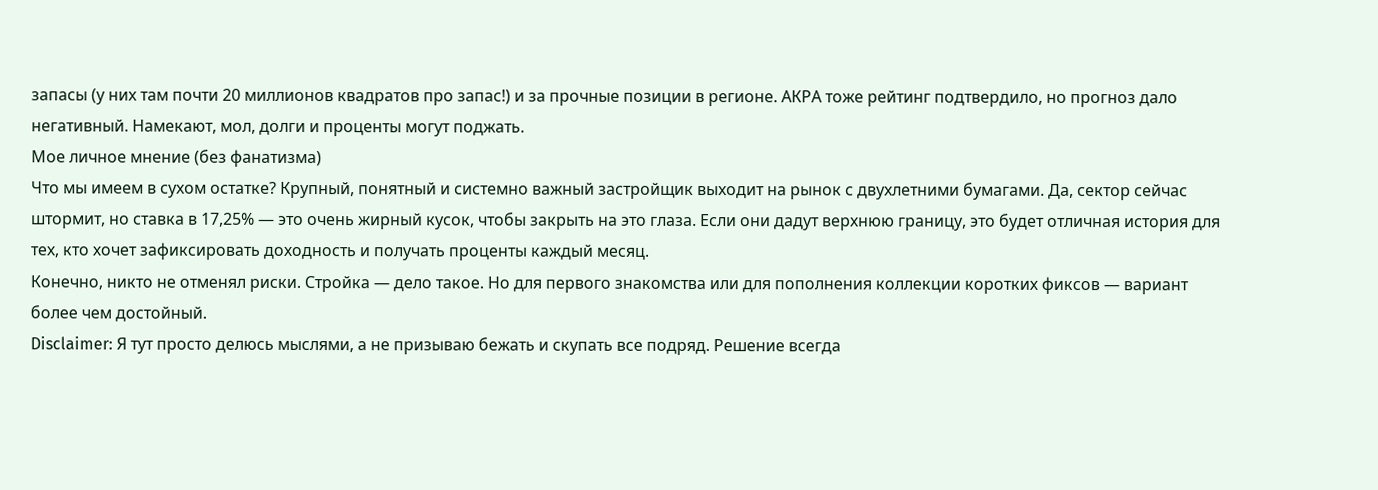запасы (у них там почти 20 миллионов квадратов про запас!) и за прочные позиции в регионе. АКРА тоже рейтинг подтвердило, но прогноз дало негативный. Намекают, мол, долги и проценты могут поджать.
Мое личное мнение (без фанатизма)
Что мы имеем в сухом остатке? Крупный, понятный и системно важный застройщик выходит на рынок с двухлетними бумагами. Да, сектор сейчас штормит, но ставка в 17,25% — это очень жирный кусок, чтобы закрыть на это глаза. Если они дадут верхнюю границу, это будет отличная история для тех, кто хочет зафиксировать доходность и получать проценты каждый месяц.
Конечно, никто не отменял риски. Стройка — дело такое. Но для первого знакомства или для пополнения коллекции коротких фиксов — вариант более чем достойный.
Disclaimer: Я тут просто делюсь мыслями, а не призываю бежать и скупать все подряд. Решение всегда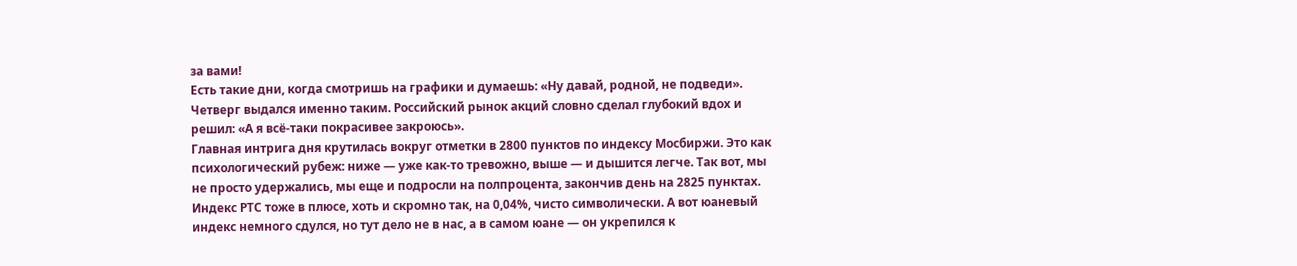за вами!
Есть такие дни, когда смотришь на графики и думаешь: «Ну давай, родной, не подведи». Четверг выдался именно таким. Российский рынок акций словно сделал глубокий вдох и решил: «А я всё-таки покрасивее закроюсь».
Главная интрига дня крутилась вокруг отметки в 2800 пунктов по индексу Мосбиржи. Это как психологический рубеж: ниже — уже как-то тревожно, выше — и дышится легче. Так вот, мы не просто удержались, мы еще и подросли на полпроцента, закончив день на 2825 пунктах. Индекс РТС тоже в плюсе, хоть и скромно так, на 0,04%, чисто символически. А вот юаневый индекс немного сдулся, но тут дело не в нас, а в самом юане — он укрепился к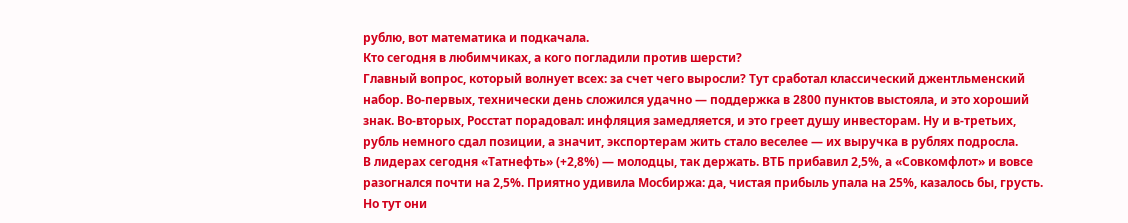рублю, вот математика и подкачала.
Кто сегодня в любимчиках, а кого погладили против шерсти?
Главный вопрос, который волнует всех: за счет чего выросли? Тут сработал классический джентльменский набор. Во-первых, технически день сложился удачно — поддержка в 2800 пунктов выстояла, и это хороший знак. Во-вторых, Росстат порадовал: инфляция замедляется, и это греет душу инвесторам. Ну и в-третьих, рубль немного сдал позиции, а значит, экспортерам жить стало веселее — их выручка в рублях подросла.
В лидерах сегодня «Татнефть» (+2,8%) — молодцы, так держать. ВТБ прибавил 2,5%, а «Совкомфлот» и вовсе разогнался почти на 2,5%. Приятно удивила Мосбиржа: да, чистая прибыль упала на 25%, казалось бы, грусть. Но тут они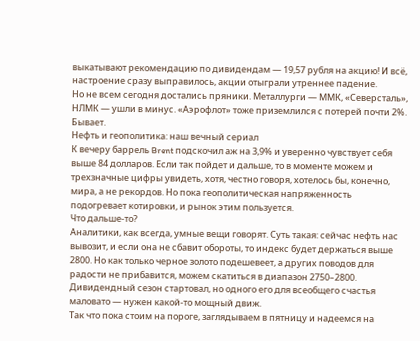выкатывают рекомендацию по дивидендам — 19,57 рубля на акцию! И всё, настроение сразу выправилось, акции отыграли утреннее падение.
Но не всем сегодня достались пряники. Металлурги — ММК, «Северсталь», НЛМК — ушли в минус. «Аэрофлот» тоже приземлился с потерей почти 2%. Бывает.
Нефть и геополитика: наш вечный сериал
К вечеру баррель Brent подскочил аж на 3,9% и уверенно чувствует себя выше 84 долларов. Если так пойдет и дальше, то в моменте можем и трехзначные цифры увидеть, хотя, честно говоря, хотелось бы, конечно, мира, а не рекордов. Но пока геополитическая напряженность подогревает котировки, и рынок этим пользуется.
Что дальше-то?
Аналитики, как всегда, умные вещи говорят. Суть такая: сейчас нефть нас вывозит, и если она не сбавит обороты, то индекс будет держаться выше 2800. Но как только черное золото подешевеет, а других поводов для радости не прибавится, можем скатиться в диапазон 2750–2800. Дивидендный сезон стартовал, но одного его для всеобщего счастья маловато — нужен какой-то мощный движ.
Так что пока стоим на пороге, заглядываем в пятницу и надеемся на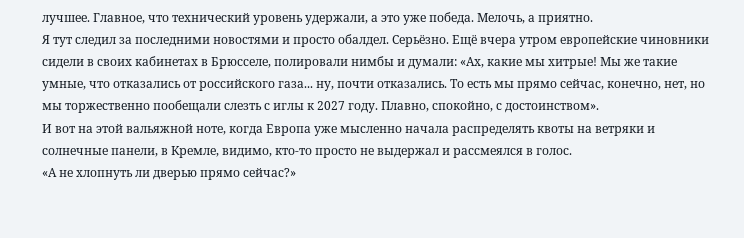лучшее. Главное, что технический уровень удержали, а это уже победа. Мелочь, а приятно.
Я тут следил за последними новостями и просто обалдел. Серьёзно. Ещё вчера утром европейские чиновники сидели в своих кабинетах в Брюсселе, полировали нимбы и думали: «Ах, какие мы хитрые! Мы же такие умные, что отказались от российского газа... ну, почти отказались. То есть мы прямо сейчас, конечно, нет, но мы торжественно пообещали слезть с иглы к 2027 году. Плавно, спокойно, с достоинством».
И вот на этой вальяжной ноте, когда Европа уже мысленно начала распределять квоты на ветряки и солнечные панели, в Кремле, видимо, кто-то просто не выдержал и рассмеялся в голос.
«А не хлопнуть ли дверью прямо сейчас?»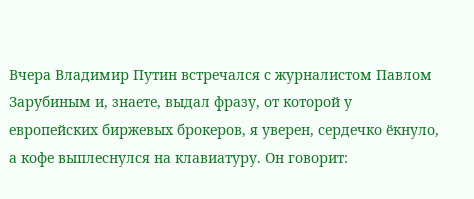Вчера Владимир Путин встречался с журналистом Павлом Зарубиным и, знаете, выдал фразу, от которой у европейских биржевых брокеров, я уверен, сердечко ёкнуло, а кофе выплеснулся на клавиатуру. Он говорит: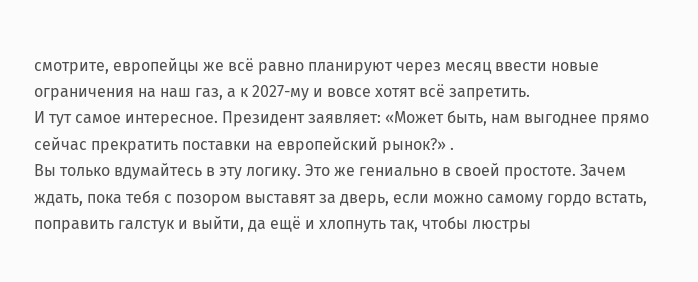смотрите, европейцы же всё равно планируют через месяц ввести новые ограничения на наш газ, а к 2027-му и вовсе хотят всё запретить.
И тут самое интересное. Президент заявляет: «Может быть, нам выгоднее прямо сейчас прекратить поставки на европейский рынок?» .
Вы только вдумайтесь в эту логику. Это же гениально в своей простоте. Зачем ждать, пока тебя с позором выставят за дверь, если можно самому гордо встать, поправить галстук и выйти, да ещё и хлопнуть так, чтобы люстры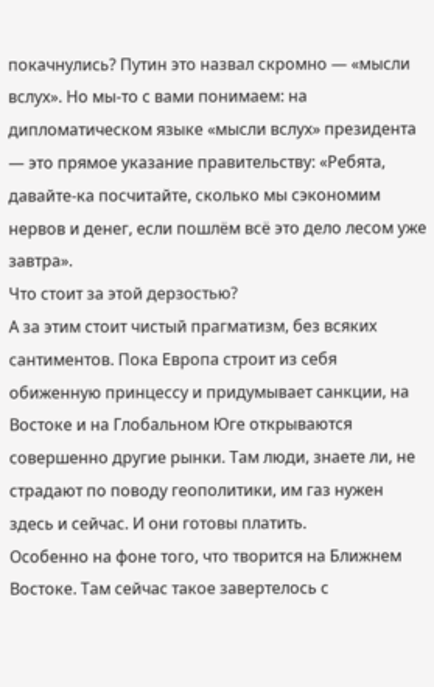покачнулись? Путин это назвал скромно — «мысли вслух». Но мы-то с вами понимаем: на дипломатическом языке «мысли вслух» президента — это прямое указание правительству: «Ребята, давайте-ка посчитайте, сколько мы сэкономим нервов и денег, если пошлём всё это дело лесом уже завтра».
Что стоит за этой дерзостью?
А за этим стоит чистый прагматизм, без всяких сантиментов. Пока Европа строит из себя обиженную принцессу и придумывает санкции, на Востоке и на Глобальном Юге открываются совершенно другие рынки. Там люди, знаете ли, не страдают по поводу геополитики, им газ нужен здесь и сейчас. И они готовы платить.
Особенно на фоне того, что творится на Ближнем Востоке. Там сейчас такое завертелось с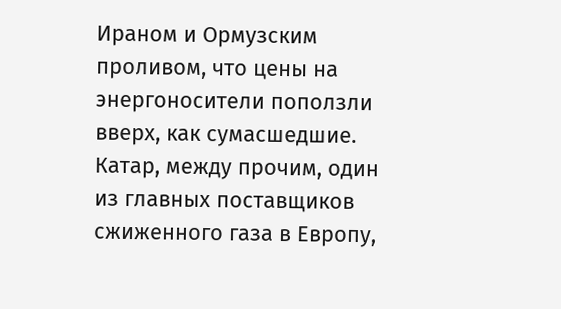Ираном и Ормузским проливом, что цены на энергоносители поползли вверх, как сумасшедшие. Катар, между прочим, один из главных поставщиков сжиженного газа в Европу,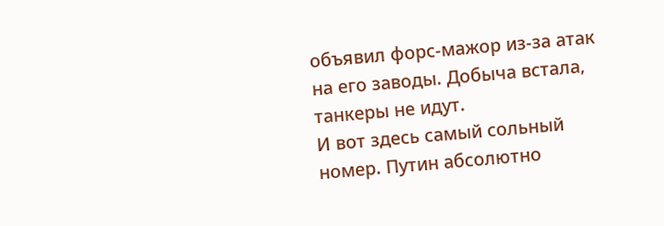объявил форс-мажор из-за атак на его заводы. Добыча встала, танкеры не идут.
И вот здесь самый сольный номер. Путин абсолютно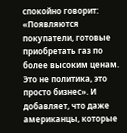спокойно говорит: «Появляются покупатели, готовые приобретать газ по более высоким ценам. Это не политика, это просто бизнес». И добавляет, что даже американцы, которые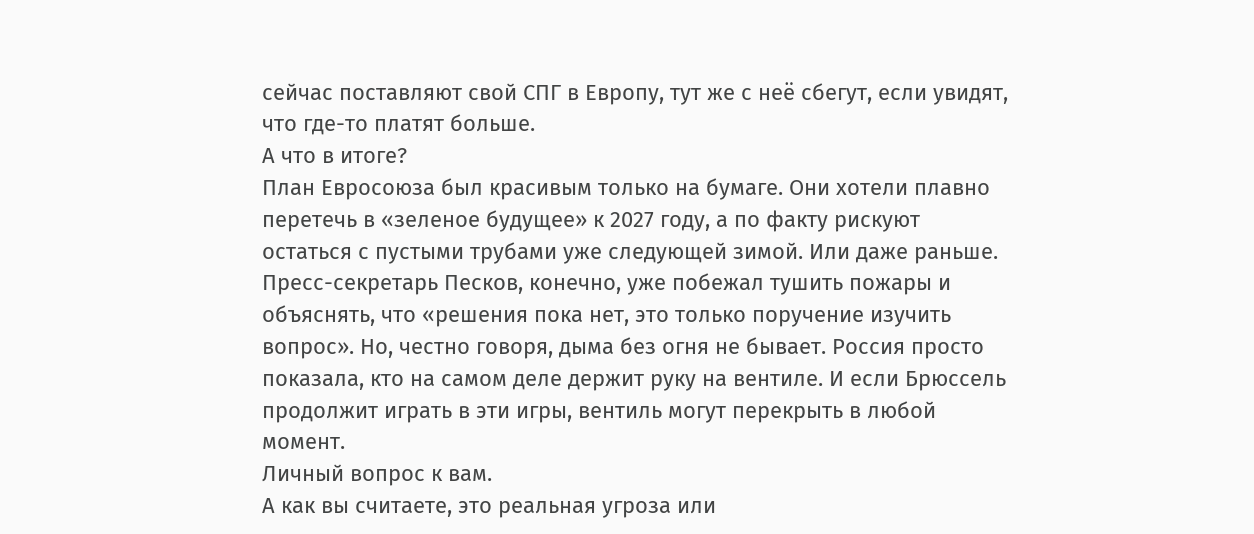сейчас поставляют свой СПГ в Европу, тут же с неё сбегут, если увидят, что где-то платят больше.
А что в итоге?
План Евросоюза был красивым только на бумаге. Они хотели плавно перетечь в «зеленое будущее» к 2027 году, а по факту рискуют остаться с пустыми трубами уже следующей зимой. Или даже раньше.
Пресс-секретарь Песков, конечно, уже побежал тушить пожары и объяснять, что «решения пока нет, это только поручение изучить вопрос». Но, честно говоря, дыма без огня не бывает. Россия просто показала, кто на самом деле держит руку на вентиле. И если Брюссель продолжит играть в эти игры, вентиль могут перекрыть в любой момент.
Личный вопрос к вам.
А как вы считаете, это реальная угроза или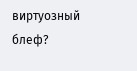виртуозный блеф?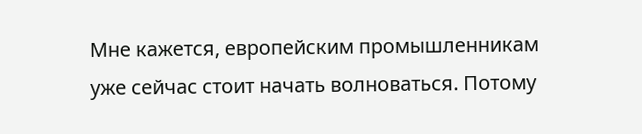Мне кажется, европейским промышленникам уже сейчас стоит начать волноваться. Потому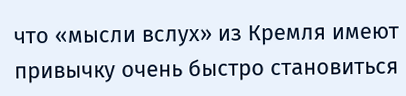что «мысли вслух» из Кремля имеют привычку очень быстро становиться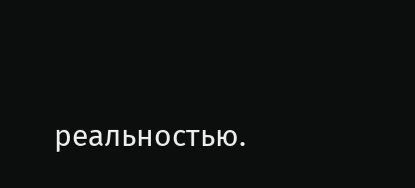реальностью.